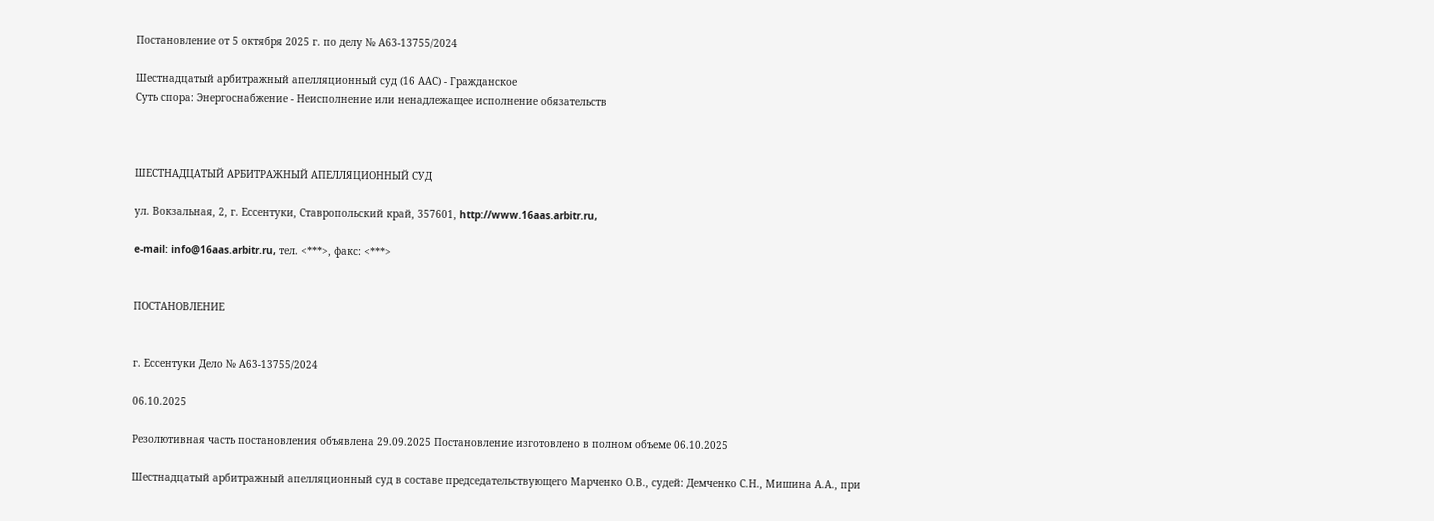Постановление от 5 октября 2025 г. по делу № А63-13755/2024

Шестнадцатый арбитражный апелляционный суд (16 ААС) - Гражданское
Суть спора: Энергоснабжение - Неисполнение или ненадлежащее исполнение обязательств



ШЕСТНАДЦАТЫЙ АРБИТРАЖНЫЙ АПЕЛЛЯЦИОННЫЙ СУД

ул. Вокзальная, 2, г. Ессентуки, Ставропольский край, 357601, http://www.16aas.arbitr.ru,

e-mail: info@16aas.arbitr.ru, тел. <***>, факс: <***>


ПОСТАНОВЛЕНИЕ


г. Ессентуки Дело № А63-13755/2024

06.10.2025

Резолютивная часть постановления объявлена 29.09.2025 Постановление изготовлено в полном объеме 06.10.2025

Шестнадцатый арбитражный апелляционный суд в составе председательствующего Марченко О.В., судей: Демченко С.Н., Мишина А.А., при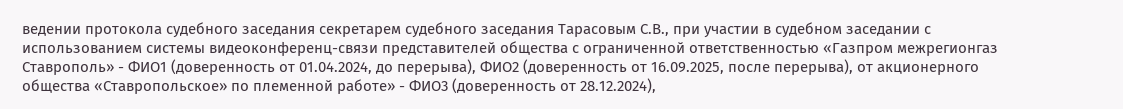ведении протокола судебного заседания секретарем судебного заседания Тарасовым С.В., при участии в судебном заседании с использованием системы видеоконференц-связи представителей общества с ограниченной ответственностью «Газпром межрегионгаз Ставрополь» - ФИО1 (доверенность от 01.04.2024, до перерыва), ФИО2 (доверенность от 16.09.2025, после перерыва), от акционерного общества «Ставропольское» по племенной работе» - ФИО3 (доверенность от 28.12.2024),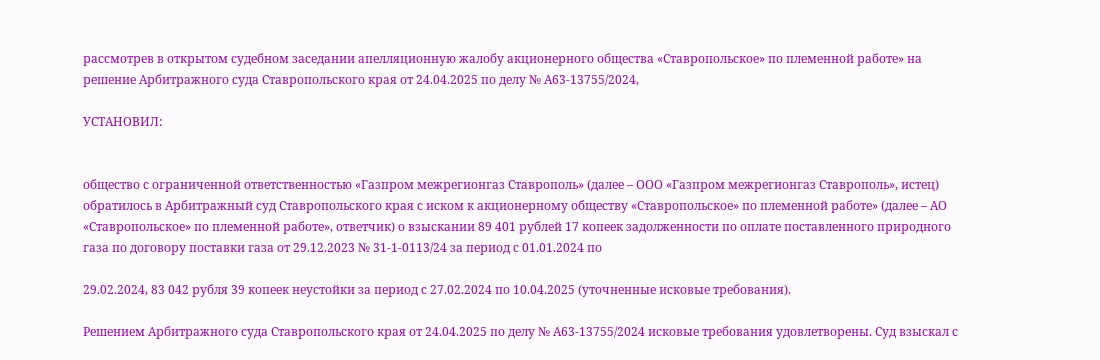рассмотрев в открытом судебном заседании апелляционную жалобу акционерного общества «Ставропольское» по племенной работе» на решение Арбитражного суда Ставропольского края от 24.04.2025 по делу № А63-13755/2024,

УСТАНОВИЛ:


общество с ограниченной ответственностью «Газпром межрегионгаз Ставрополь» (далее – ООО «Газпром межрегионгаз Ставрополь», истец) обратилось в Арбитражный суд Ставропольского края с иском к акционерному обществу «Ставропольское» по племенной работе» (далее – АО «Ставропольское» по племенной работе», ответчик) о взыскании 89 401 рублей 17 копеек задолженности по оплате поставленного природного газа по договору поставки газа от 29.12.2023 № 31-1-0113/24 за период с 01.01.2024 по

29.02.2024, 83 042 рубля 39 копеек неустойки за период с 27.02.2024 по 10.04.2025 (уточненные исковые требования).

Решением Арбитражного суда Ставропольского края от 24.04.2025 по делу № А63-13755/2024 исковые требования удовлетворены. Суд взыскал с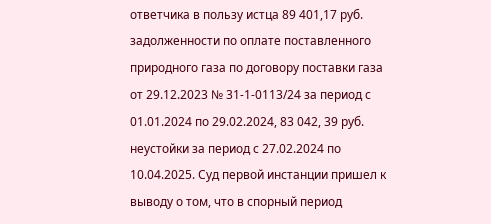ответчика в пользу истца 89 401,17 руб. задолженности по оплате поставленного природного газа по договору поставки газа от 29.12.2023 № 31-1-0113/24 за период с 01.01.2024 по 29.02.2024, 83 042, 39 руб. неустойки за период с 27.02.2024 по 10.04.2025. Суд первой инстанции пришел к выводу о том, что в спорный период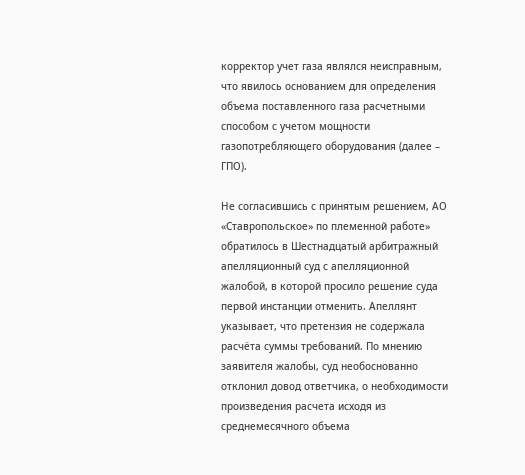корректор учет газа являлся неисправным, что явилось основанием для определения объема поставленного газа расчетными способом с учетом мощности газопотребляющего оборудования (далее – ГПО).

Не согласившись с принятым решением, АО «Ставропольское» по племенной работе» обратилось в Шестнадцатый арбитражный апелляционный суд с апелляционной жалобой, в которой просило решение суда первой инстанции отменить. Апеллянт указывает, что претензия не содержала расчёта суммы требований. По мнению заявителя жалобы, суд необоснованно отклонил довод ответчика, о необходимости произведения расчета исходя из среднемесячного объема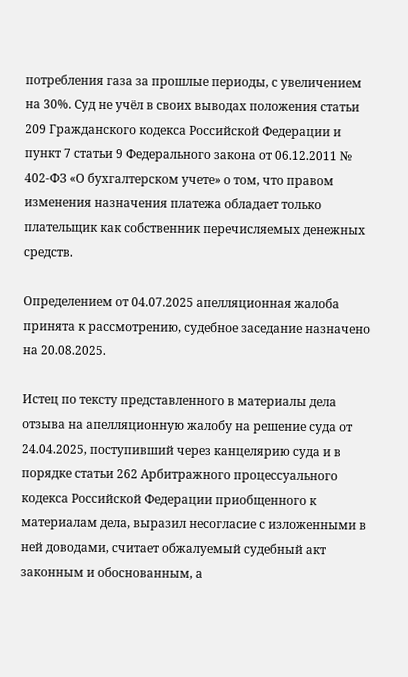потребления газа за прошлые периоды, с увеличением на 30%. Суд не учёл в своих выводах положения статьи 209 Гражданского кодекса Российской Федерации и пункт 7 статьи 9 Федерального закона от 06.12.2011 № 402-ФЗ «О бухгалтерском учете» о том, что правом изменения назначения платежа обладает только плательщик как собственник перечисляемых денежных средств.

Определением от 04.07.2025 апелляционная жалоба принята к рассмотрению, судебное заседание назначено на 20.08.2025.

Истец по тексту представленного в материалы дела отзыва на апелляционную жалобу на решение суда от 24.04.2025, поступивший через канцелярию суда и в порядке статьи 262 Арбитражного процессуального кодекса Российской Федерации приобщенного к материалам дела, выразил несогласие с изложенными в ней доводами, считает обжалуемый судебный акт законным и обоснованным, а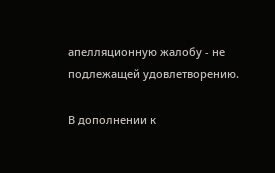апелляционную жалобу - не подлежащей удовлетворению.

В дополнении к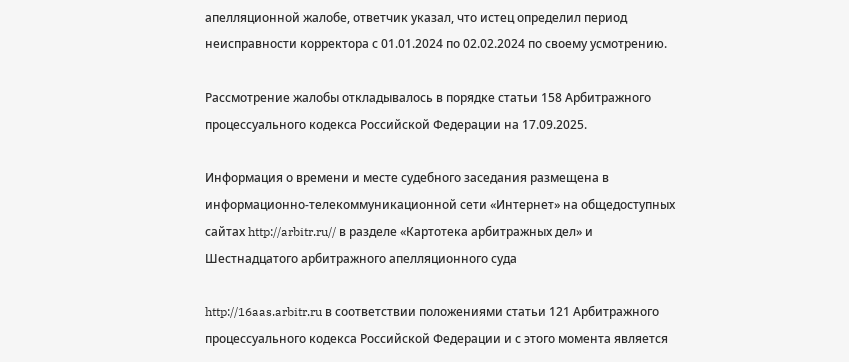апелляционной жалобе, ответчик указал, что истец определил период неисправности корректора с 01.01.2024 по 02.02.2024 по своему усмотрению.

Рассмотрение жалобы откладывалось в порядке статьи 158 Арбитражного процессуального кодекса Российской Федерации на 17.09.2025.

Информация о времени и месте судебного заседания размещена в информационно-телекоммуникационной сети «Интернет» на общедоступных сайтах http://arbitr.ru// в разделе «Картотека арбитражных дел» и Шестнадцатого арбитражного апелляционного суда

http://16aas.arbitr.ru в соответствии положениями статьи 121 Арбитражного процессуального кодекса Российской Федерации и с этого момента является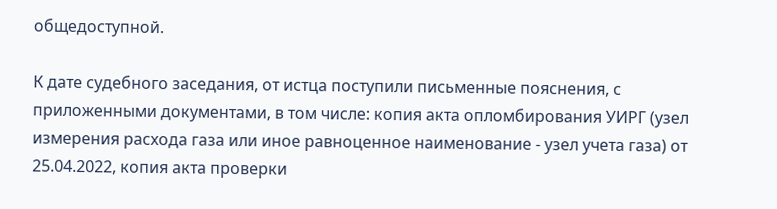общедоступной.

К дате судебного заседания, от истца поступили письменные пояснения, с приложенными документами, в том числе: копия акта опломбирования УИРГ (узел измерения расхода газа или иное равноценное наименование - узел учета газа) от 25.04.2022, копия акта проверки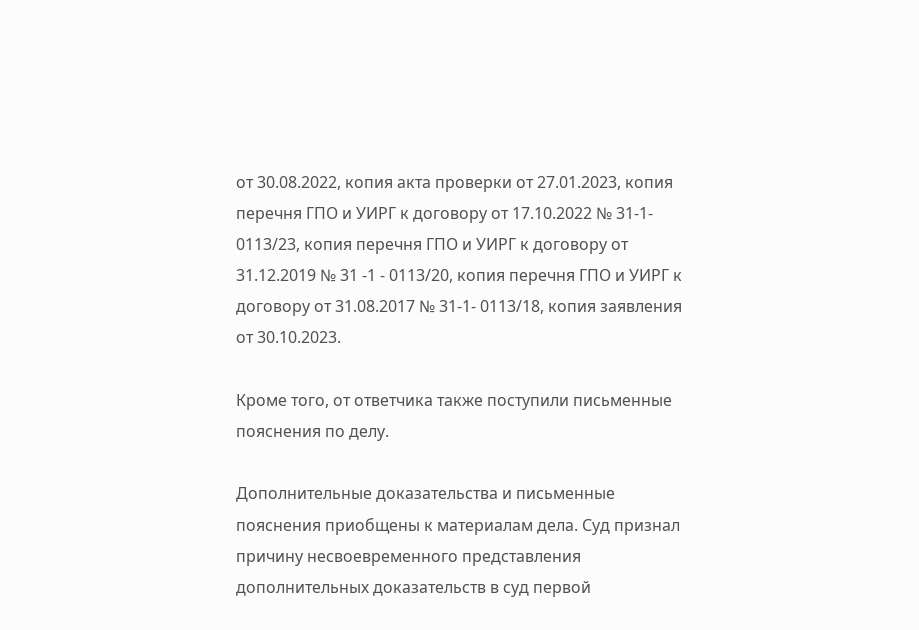от 30.08.2022, копия акта проверки от 27.01.2023, копия перечня ГПО и УИРГ к договору от 17.10.2022 № 31-1- 0113/23, копия перечня ГПО и УИРГ к договору от 31.12.2019 № 31 -1 - 0113/20, копия перечня ГПО и УИРГ к договору от 31.08.2017 № 31-1- 0113/18, копия заявления от 30.10.2023.

Кроме того, от ответчика также поступили письменные пояснения по делу.

Дополнительные доказательства и письменные пояснения приобщены к материалам дела. Суд признал причину несвоевременного представления дополнительных доказательств в суд первой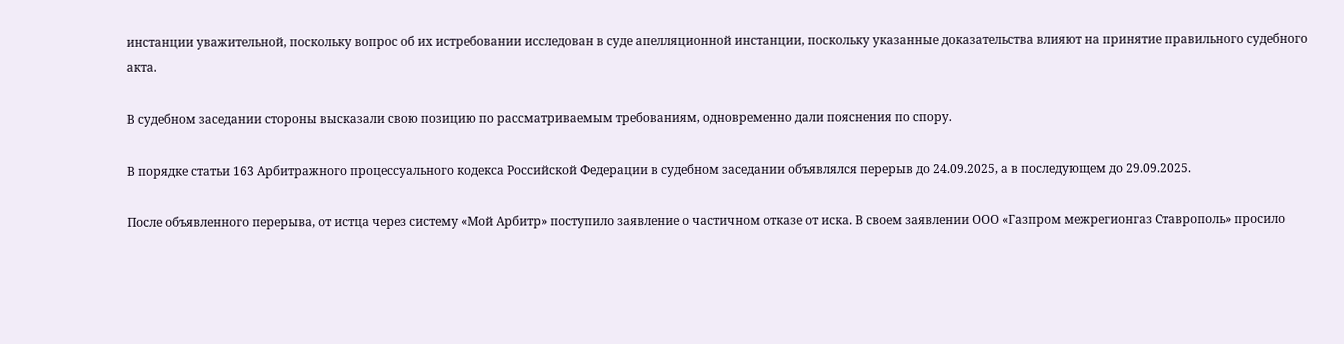инстанции уважительной, поскольку вопрос об их истребовании исследован в суде апелляционной инстанции, поскольку указанные доказательства влияют на принятие правильного судебного акта.

В судебном заседании стороны высказали свою позицию по рассматриваемым требованиям, одновременно дали пояснения по спору.

В порядке статьи 163 Арбитражного процессуального кодекса Российской Федерации в судебном заседании объявлялся перерыв до 24.09.2025, а в последующем до 29.09.2025.

После объявленного перерыва, от истца через систему «Мой Арбитр» поступило заявление о частичном отказе от иска. В своем заявлении ООО «Газпром межрегионгаз Ставрополь» просило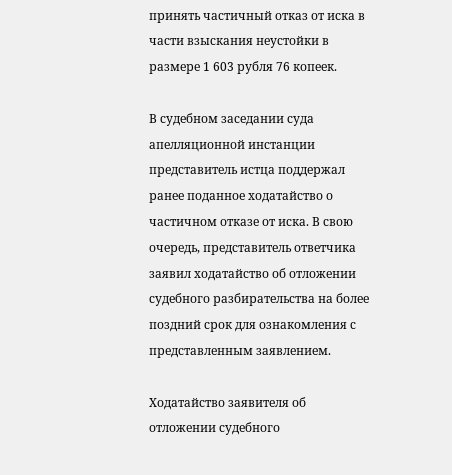принять частичный отказ от иска в части взыскания неустойки в размере 1 603 рубля 76 копеек.

В судебном заседании суда апелляционной инстанции представитель истца поддержал ранее поданное ходатайство о частичном отказе от иска. В свою очередь, представитель ответчика заявил ходатайство об отложении судебного разбирательства на более поздний срок для ознакомления с представленным заявлением.

Ходатайство заявителя об отложении судебного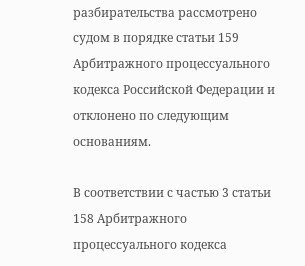разбирательства рассмотрено судом в порядке статьи 159 Арбитражного процессуального кодекса Российской Федерации и отклонено по следующим основаниям.

В соответствии с частью 3 статьи 158 Арбитражного процессуального кодекса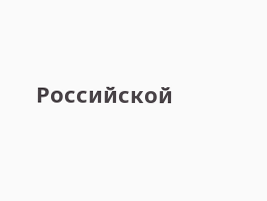Российской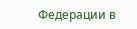Федерации в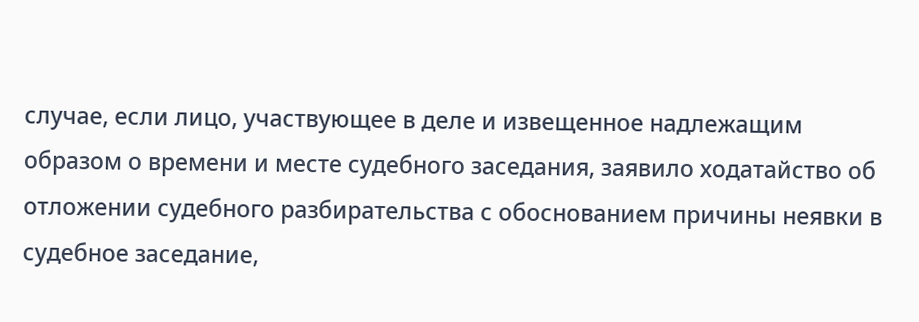случае, если лицо, участвующее в деле и извещенное надлежащим образом о времени и месте судебного заседания, заявило ходатайство об отложении судебного разбирательства с обоснованием причины неявки в судебное заседание,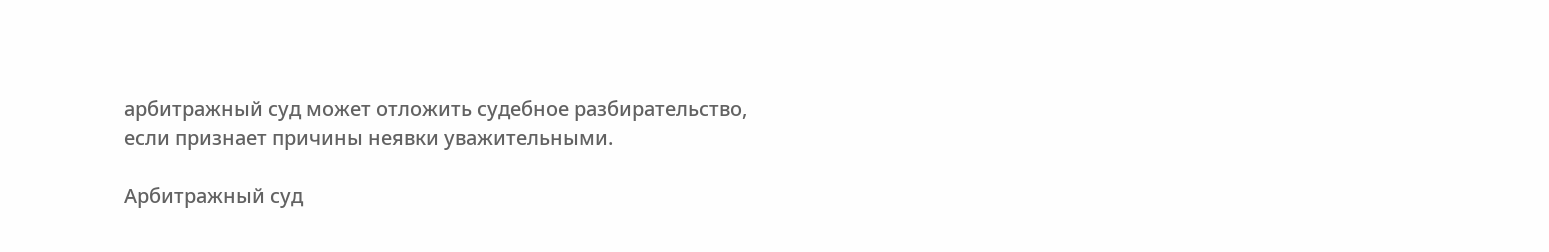арбитражный суд может отложить судебное разбирательство, если признает причины неявки уважительными.

Арбитражный суд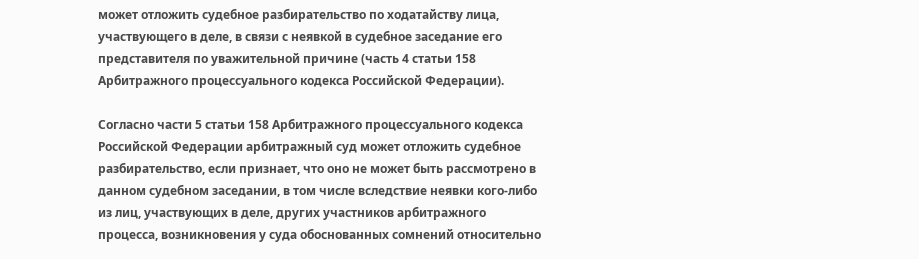может отложить судебное разбирательство по ходатайству лица, участвующего в деле, в связи с неявкой в судебное заседание его представителя по уважительной причине (часть 4 статьи 158 Арбитражного процессуального кодекса Российской Федерации).

Согласно части 5 статьи 158 Арбитражного процессуального кодекса Российской Федерации арбитражный суд может отложить судебное разбирательство, если признает, что оно не может быть рассмотрено в данном судебном заседании, в том числе вследствие неявки кого-либо из лиц, участвующих в деле, других участников арбитражного процесса, возникновения у суда обоснованных сомнений относительно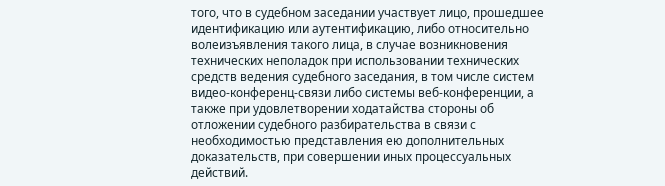того, что в судебном заседании участвует лицо, прошедшее идентификацию или аутентификацию, либо относительно волеизъявления такого лица, в случае возникновения технических неполадок при использовании технических средств ведения судебного заседания, в том числе систем видео-конференц-связи либо системы веб-конференции, а также при удовлетворении ходатайства стороны об отложении судебного разбирательства в связи с необходимостью представления ею дополнительных доказательств, при совершении иных процессуальных действий.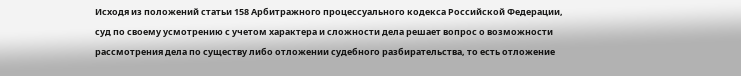Исходя из положений статьи 158 Арбитражного процессуального кодекса Российской Федерации, суд по своему усмотрению с учетом характера и сложности дела решает вопрос о возможности рассмотрения дела по существу либо отложении судебного разбирательства, то есть отложение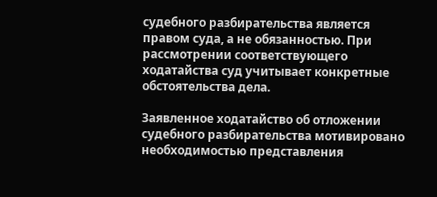судебного разбирательства является правом суда, а не обязанностью. При рассмотрении соответствующего ходатайства суд учитывает конкретные обстоятельства дела.

Заявленное ходатайство об отложении судебного разбирательства мотивировано необходимостью представления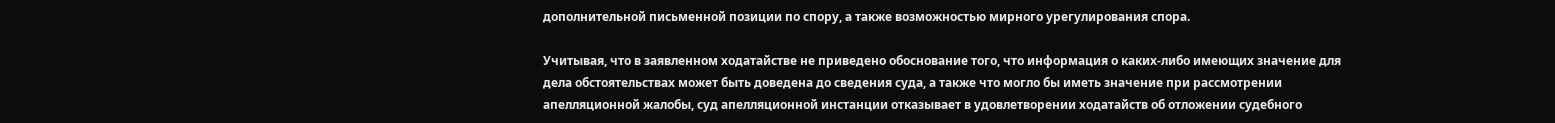дополнительной письменной позиции по спору, а также возможностью мирного урегулирования спора.

Учитывая, что в заявленном ходатайстве не приведено обоснование того, что информация о каких-либо имеющих значение для дела обстоятельствах может быть доведена до сведения суда, а также что могло бы иметь значение при рассмотрении апелляционной жалобы, суд апелляционной инстанции отказывает в удовлетворении ходатайств об отложении судебного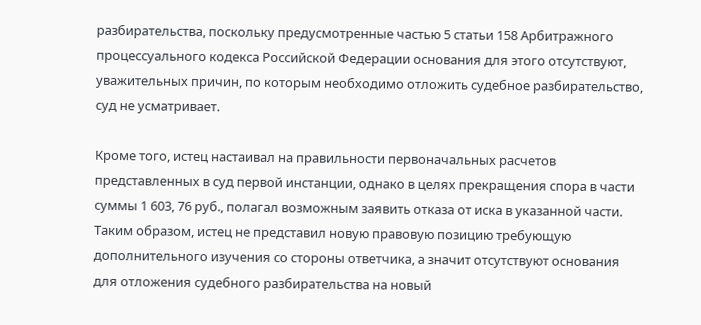разбирательства, поскольку предусмотренные частью 5 статьи 158 Арбитражного процессуального кодекса Российской Федерации основания для этого отсутствуют, уважительных причин, по которым необходимо отложить судебное разбирательство, суд не усматривает.

Кроме того, истец настаивал на правильности первоначальных расчетов представленных в суд первой инстанции, однако в целях прекращения спора в части суммы 1 603, 76 руб., полагал возможным заявить отказа от иска в указанной части. Таким образом, истец не представил новую правовую позицию требующую дополнительного изучения со стороны ответчика, а значит отсутствуют основания для отложения судебного разбирательства на новый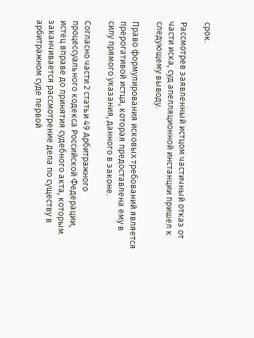срок.

Рассмотрев заявленный истцом частичный отказ от части иска, суд апелляционной инстанции пришел к следующему выводу.

Право формулирования исковых требований является прерогативой истца, которая предоставлена ему в силу прямого указания, данного в законе.

Согласно части 2 статьи 49 Арбитражного процессуального кодекса Российской Федерации, истец вправе до принятия судебного акта, которым заканчивается рассмотрение дела по существу в арбитражном суде первой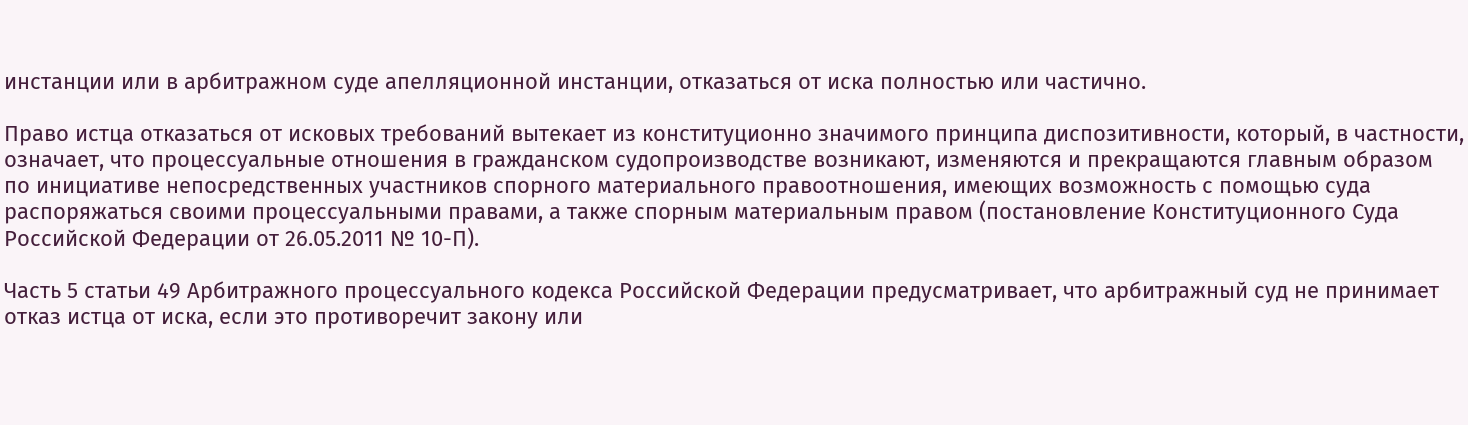инстанции или в арбитражном суде апелляционной инстанции, отказаться от иска полностью или частично.

Право истца отказаться от исковых требований вытекает из конституционно значимого принципа диспозитивности, который, в частности, означает, что процессуальные отношения в гражданском судопроизводстве возникают, изменяются и прекращаются главным образом по инициативе непосредственных участников спорного материального правоотношения, имеющих возможность с помощью суда распоряжаться своими процессуальными правами, а также спорным материальным правом (постановление Конституционного Суда Российской Федерации от 26.05.2011 № 10-П).

Часть 5 статьи 49 Арбитражного процессуального кодекса Российской Федерации предусматривает, что арбитражный суд не принимает отказ истца от иска, если это противоречит закону или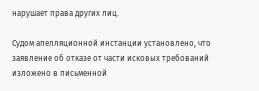нарушает права других лиц.

Судом апелляционной инстанции установлено, что заявление об отказе от части исковых требований изложено в письменной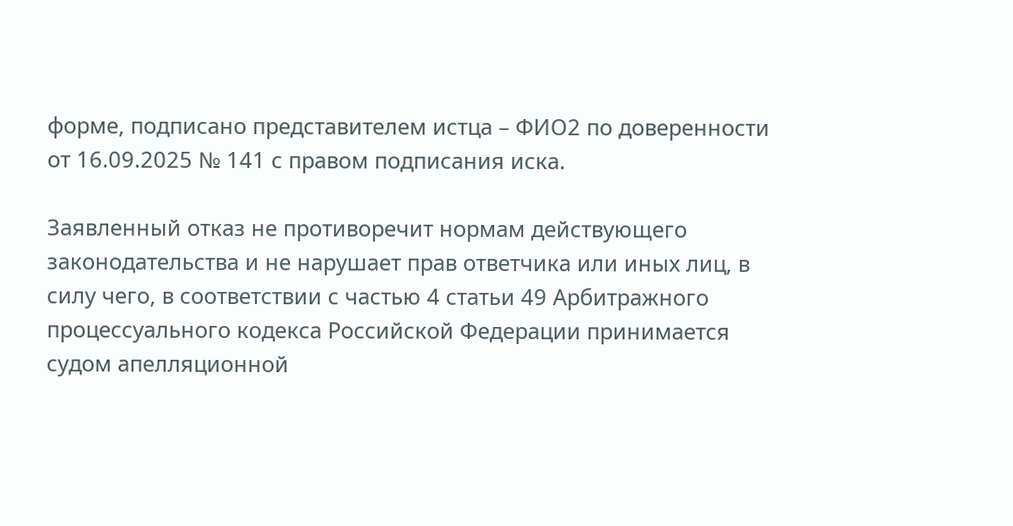форме, подписано представителем истца – ФИО2 по доверенности от 16.09.2025 № 141 с правом подписания иска.

Заявленный отказ не противоречит нормам действующего законодательства и не нарушает прав ответчика или иных лиц, в силу чего, в соответствии с частью 4 статьи 49 Арбитражного процессуального кодекса Российской Федерации принимается судом апелляционной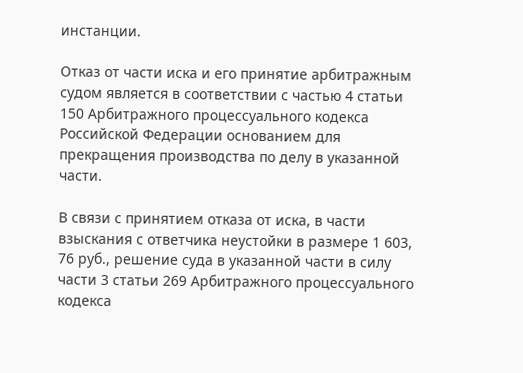инстанции.

Отказ от части иска и его принятие арбитражным судом является в соответствии с частью 4 статьи 150 Арбитражного процессуального кодекса Российской Федерации основанием для прекращения производства по делу в указанной части.

В связи с принятием отказа от иска, в части взыскания с ответчика неустойки в размере 1 603, 76 руб., решение суда в указанной части в силу части 3 статьи 269 Арбитражного процессуального кодекса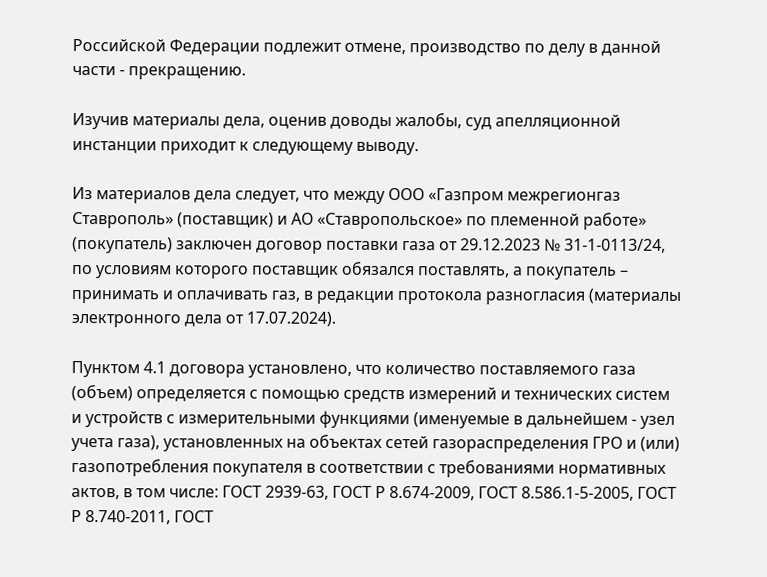Российской Федерации подлежит отмене, производство по делу в данной части - прекращению.

Изучив материалы дела, оценив доводы жалобы, суд апелляционной инстанции приходит к следующему выводу.

Из материалов дела следует, что между ООО «Газпром межрегионгаз Ставрополь» (поставщик) и АО «Ставропольское» по племенной работе» (покупатель) заключен договор поставки газа от 29.12.2023 № 31-1-0113/24, по условиям которого поставщик обязался поставлять, а покупатель – принимать и оплачивать газ, в редакции протокола разногласия (материалы электронного дела от 17.07.2024).

Пунктом 4.1 договора установлено, что количество поставляемого газа (объем) определяется с помощью средств измерений и технических систем и устройств с измерительными функциями (именуемые в дальнейшем - узел учета газа), установленных на объектах сетей газораспределения ГРО и (или) газопотребления покупателя в соответствии с требованиями нормативных актов, в том числе: ГОСТ 2939-63, ГОСТ Р 8.674-2009, ГОСТ 8.586.1-5-2005, ГОСТ Р 8.740-2011, ГОСТ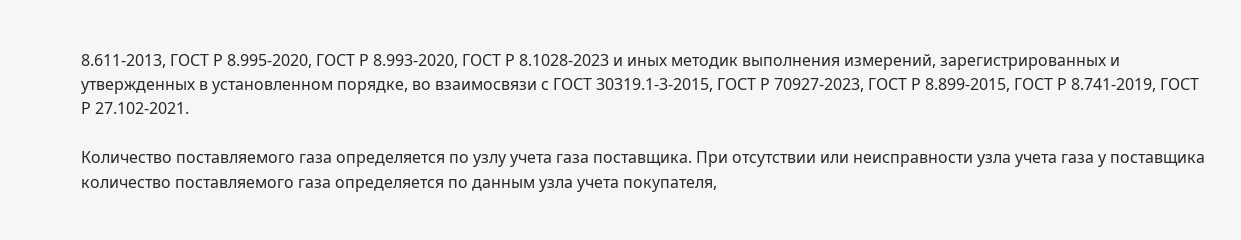8.611-2013, ГОСТ Р 8.995-2020, ГОСТ Р 8.993-2020, ГОСТ Р 8.1028-2023 и иных методик выполнения измерений, зарегистрированных и утвержденных в установленном порядке, во взаимосвязи с ГОСТ 30319.1-3-2015, ГОСТ Р 70927-2023, ГОСТ Р 8.899-2015, ГОСТ Р 8.741-2019, ГОСТ Р 27.102-2021.

Количество поставляемого газа определяется по узлу учета газа поставщика. При отсутствии или неисправности узла учета газа у поставщика количество поставляемого газа определяется по данным узла учета покупателя,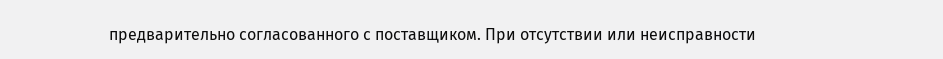предварительно согласованного с поставщиком. При отсутствии или неисправности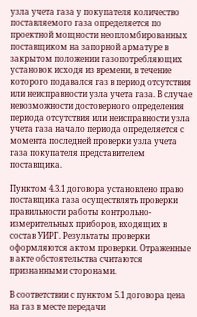узла учета газа у покупателя количество поставляемого газа определяется по проектной мощности неопломбированных поставщиком на запорной арматуре в закрытом положении газопотребляющих установок исходя из времени, в течение которого подавался газ в период отсутствия или неисправности узла учета газа. В случае невозможности достоверного определения периода отсутствия или неисправности узла учета газа начало периода определяется с момента последней проверки узла учета газа покупателя представителем поставщика.

Пунктом 4.3.1 договора установлено право поставщика газа осуществлять проверки правильности работы контрольно-измерительных приборов, входящих в состав УИРГ. Результаты проверки оформляются актом проверки. Отраженные в акте обстоятельства считаются признанными сторонами.

В соответствии с пунктом 5.1 договора цена на газ в месте передачи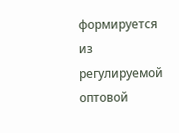формируется из регулируемой оптовой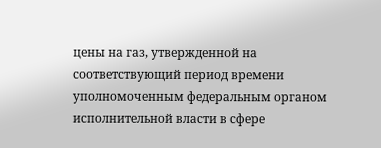цены на газ, утвержденной на соответствующий период времени уполномоченным федеральным органом исполнительной власти в сфере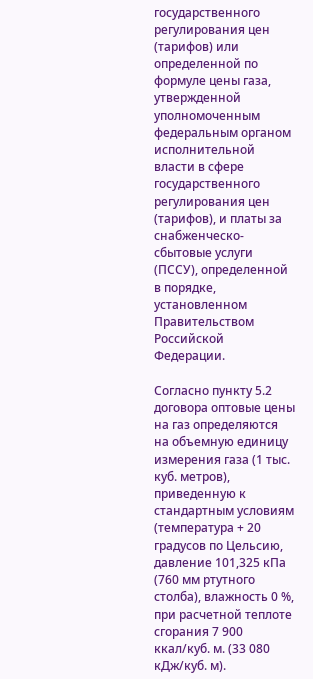государственного регулирования цен (тарифов) или определенной по формуле цены газа, утвержденной уполномоченным федеральным органом исполнительной власти в сфере государственного регулирования цен (тарифов), и платы за снабженческо-сбытовые услуги (ПССУ), определенной в порядке, установленном Правительством Российской Федерации.

Согласно пункту 5.2 договора оптовые цены на газ определяются на объемную единицу измерения газа (1 тыс. куб. метров), приведенную к стандартным условиям (температура + 20 градусов по Цельсию, давление 101,325 кПа (760 мм ртутного столба), влажность 0 %, при расчетной теплоте сгорания 7 900 ккал/куб. м. (33 080 кДж/куб. м).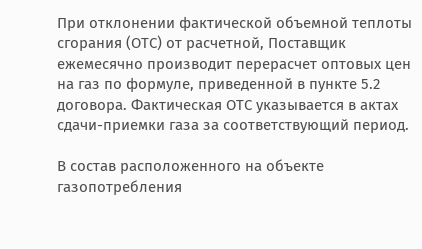При отклонении фактической объемной теплоты сгорания (ОТС) от расчетной, Поставщик ежемесячно производит перерасчет оптовых цен на газ по формуле, приведенной в пункте 5.2 договора. Фактическая ОТС указывается в актах сдачи-приемки газа за соответствующий период.

В состав расположенного на объекте газопотребления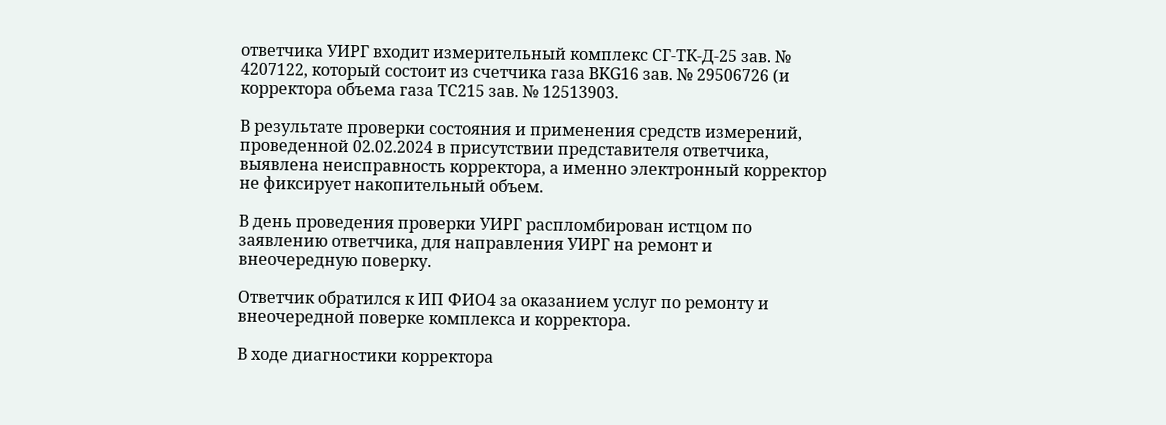ответчика УИРГ входит измерительный комплекс СГ-ТК-Д-25 зав. № 4207122, который состоит из счетчика газа BKG16 зав. № 29506726 (и корректора объема газа ТС215 зав. № 12513903.

В результате проверки состояния и применения средств измерений, проведенной 02.02.2024 в присутствии представителя ответчика, выявлена неисправность корректора, а именно электронный корректор не фиксирует накопительный объем.

В день проведения проверки УИРГ распломбирован истцом по заявлению ответчика, для направления УИРГ на ремонт и внеочередную поверку.

Ответчик обратился к ИП ФИО4 за оказанием услуг по ремонту и внеочередной поверке комплекса и корректора.

В ходе диагностики корректора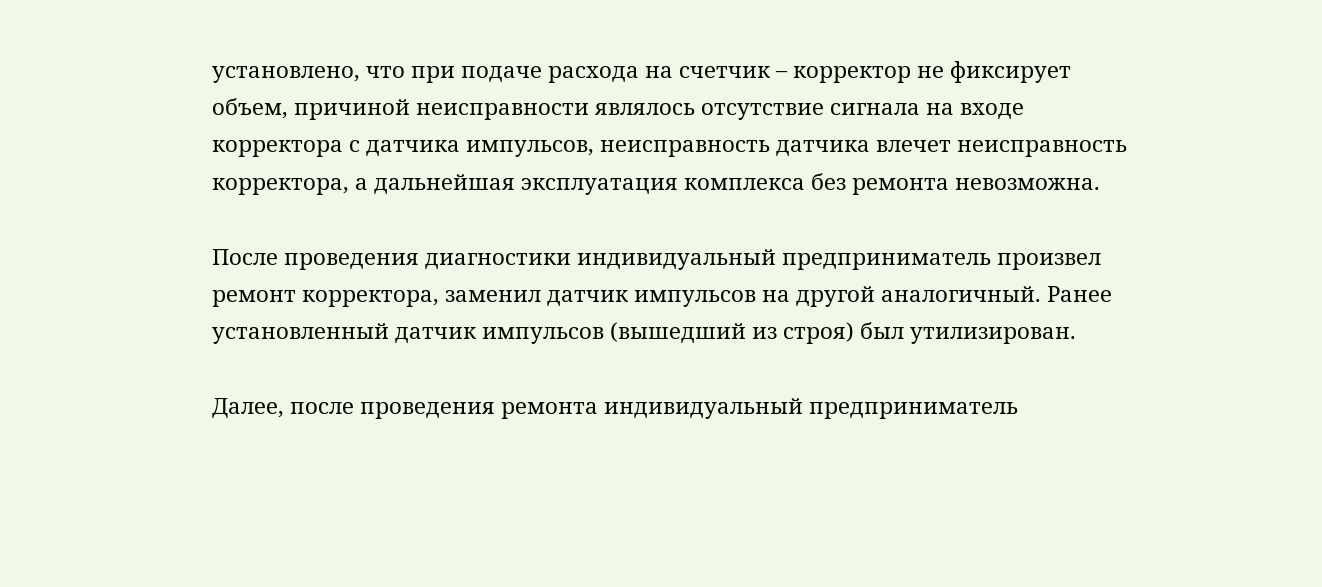установлено, что при подаче расхода на счетчик – корректор не фиксирует объем, причиной неисправности являлось отсутствие сигнала на входе корректора с датчика импульсов, неисправность датчика влечет неисправность корректора, а дальнейшая эксплуатация комплекса без ремонта невозможна.

После проведения диагностики индивидуальный предприниматель произвел ремонт корректора, заменил датчик импульсов на другой аналогичный. Ранее установленный датчик импульсов (вышедший из строя) был утилизирован.

Далее, после проведения ремонта индивидуальный предприниматель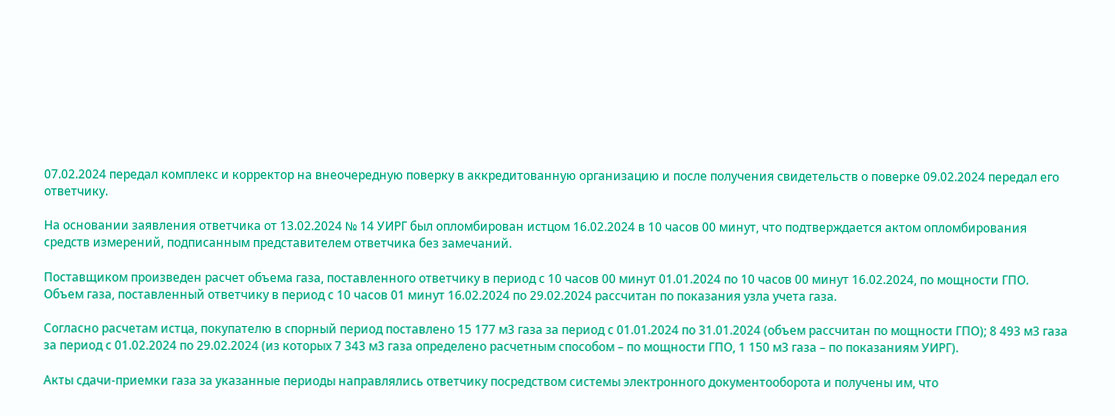07.02.2024 передал комплекс и корректор на внеочередную поверку в аккредитованную организацию и после получения свидетельств о поверке 09.02.2024 передал его ответчику.

На основании заявления ответчика от 13.02.2024 № 14 УИРГ был опломбирован истцом 16.02.2024 в 10 часов 00 минут, что подтверждается актом опломбирования средств измерений, подписанным представителем ответчика без замечаний.

Поставщиком произведен расчет объема газа, поставленного ответчику в период с 10 часов 00 минут 01.01.2024 по 10 часов 00 минут 16.02.2024, по мощности ГПО. Объем газа, поставленный ответчику в период с 10 часов 01 минут 16.02.2024 по 29.02.2024 рассчитан по показания узла учета газа.

Согласно расчетам истца, покупателю в спорный период поставлено 15 177 м3 газа за период с 01.01.2024 по 31.01.2024 (объем рассчитан по мощности ГПО); 8 493 м3 газа за период с 01.02.2024 по 29.02.2024 (из которых 7 343 м3 газа определено расчетным способом – по мощности ГПО, 1 150 м3 газа – по показаниям УИРГ).

Акты сдачи-приемки газа за указанные периоды направлялись ответчику посредством системы электронного документооборота и получены им, что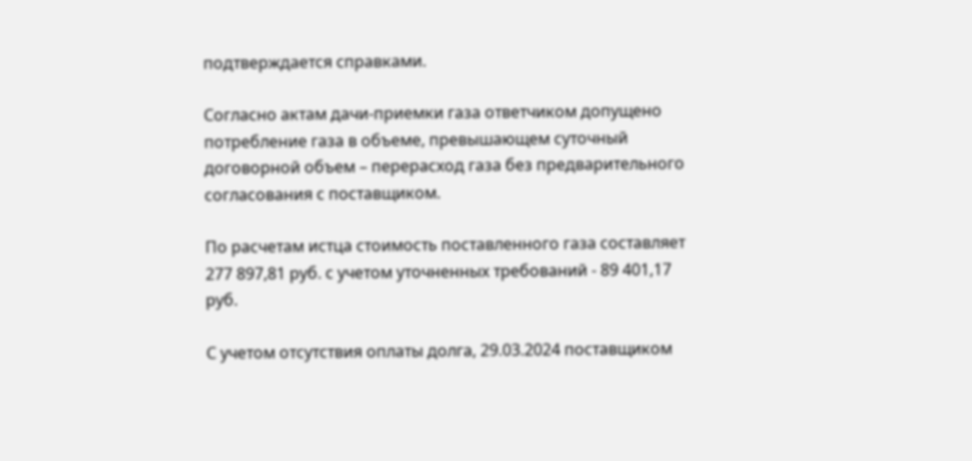подтверждается справками.

Согласно актам дачи-приемки газа ответчиком допущено потребление газа в объеме, превышающем суточный договорной объем – перерасход газа без предварительного согласования с поставщиком.

По расчетам истца стоимость поставленного газа составляет 277 897,81 руб. с учетом уточненных требований - 89 401,17 руб.

С учетом отсутствия оплаты долга, 29.03.2024 поставщиком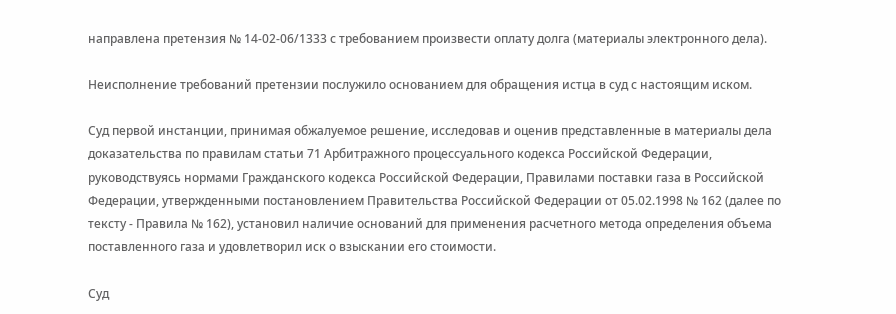направлена претензия № 14-02-06/1333 с требованием произвести оплату долга (материалы электронного дела).

Неисполнение требований претензии послужило основанием для обращения истца в суд с настоящим иском.

Суд первой инстанции, принимая обжалуемое решение, исследовав и оценив представленные в материалы дела доказательства по правилам статьи 71 Арбитражного процессуального кодекса Российской Федерации, руководствуясь нормами Гражданского кодекса Российской Федерации, Правилами поставки газа в Российской Федерации, утвержденными постановлением Правительства Российской Федерации от 05.02.1998 № 162 (далее по тексту - Правила № 162), установил наличие оснований для применения расчетного метода определения объема поставленного газа и удовлетворил иск о взыскании его стоимости.

Суд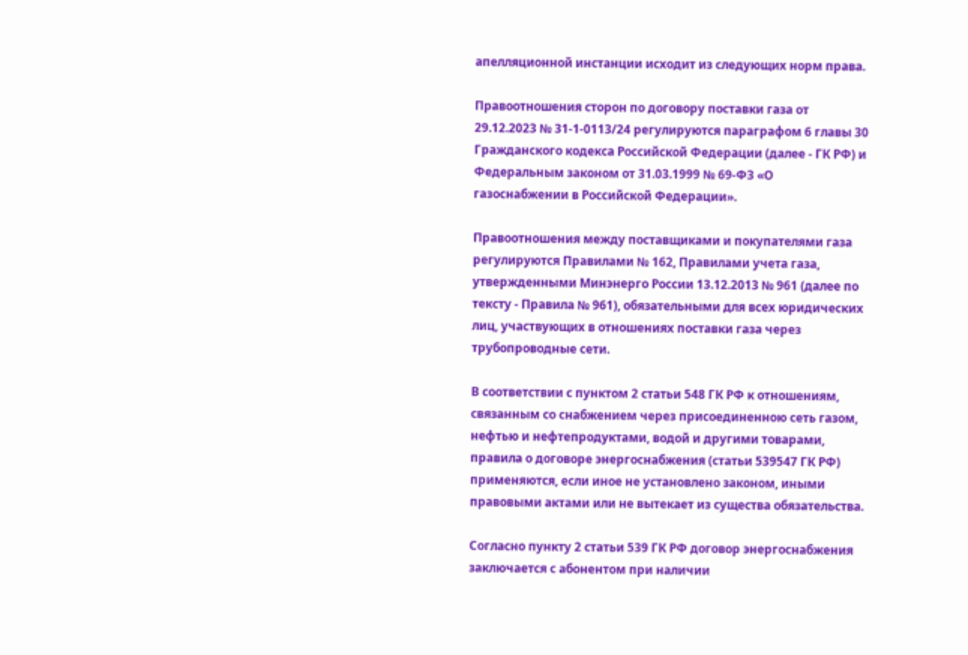апелляционной инстанции исходит из следующих норм права.

Правоотношения сторон по договору поставки газа от 29.12.2023 № 31-1-0113/24 регулируются параграфом 6 главы 30 Гражданского кодекса Российской Федерации (далее - ГК РФ) и Федеральным законом от 31.03.1999 № 69-ФЗ «О газоснабжении в Российской Федерации».

Правоотношения между поставщиками и покупателями газа регулируются Правилами № 162, Правилами учета газа, утвержденными Минэнерго России 13.12.2013 № 961 (далее по тексту - Правила № 961), обязательными для всех юридических лиц, участвующих в отношениях поставки газа через трубопроводные сети.

В соответствии с пунктом 2 статьи 548 ГК РФ к отношениям, связанным со снабжением через присоединенною сеть газом, нефтью и нефтепродуктами, водой и другими товарами, правила о договоре энергоснабжения (статьи 539547 ГК РФ) применяются, если иное не установлено законом, иными правовыми актами или не вытекает из существа обязательства.

Согласно пункту 2 статьи 539 ГК РФ договор энергоснабжения заключается с абонентом при наличии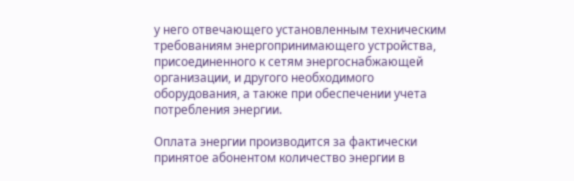у него отвечающего установленным техническим требованиям энергопринимающего устройства, присоединенного к сетям энергоснабжающей организации, и другого необходимого оборудования, а также при обеспечении учета потребления энергии.

Оплата энергии производится за фактически принятое абонентом количество энергии в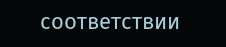соответствии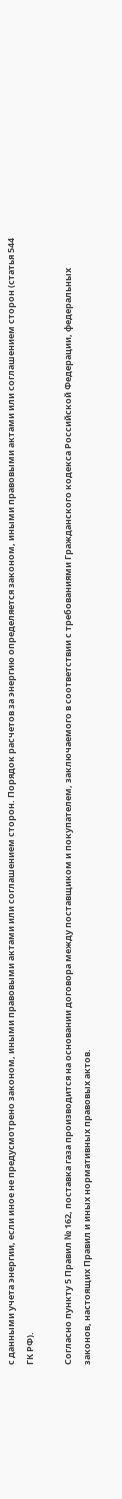с данными учета энергии, если иное не предусмотрено законом, иными правовыми актами или соглашением сторон. Порядок расчетов за энергию определяется законом, иными правовыми актами или соглашением сторон (статья 544 ГК РФ).

Согласно пункту 5 Правил № 162, поставка газа производится на основании договора между поставщиком и покупателем, заключаемого в соответствии с требованиями Гражданского кодекса Российской Федерации, федеральных законов, настоящих Правил и иных нормативных правовых актов.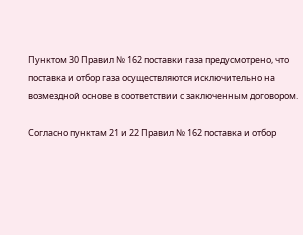Пунктом 30 Правил № 162 поставки газа предусмотрено, что поставка и отбор газа осуществляются исключительно на возмездной основе в соответствии с заключенным договором.

Согласно пунктам 21 и 22 Правил № 162 поставка и отбор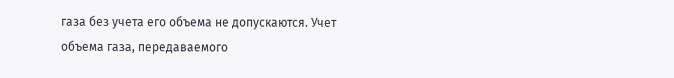газа без учета его объема не допускаются. Учет объема газа, передаваемого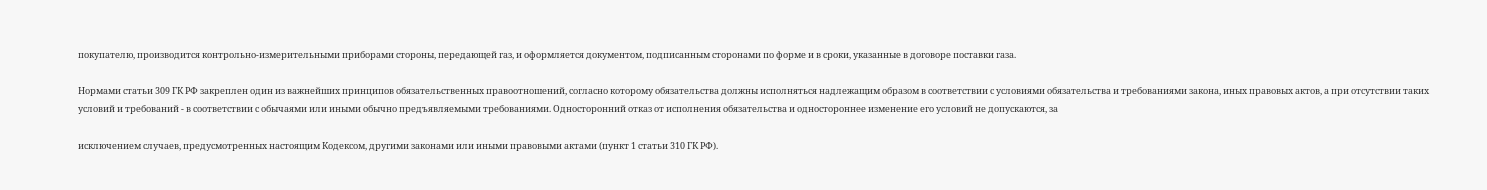покупателю, производится контрольно-измерительными приборами стороны, передающей газ, и оформляется документом, подписанным сторонами по форме и в сроки, указанные в договоре поставки газа.

Нормами статьи 309 ГК РФ закреплен один из важнейших принципов обязательственных правоотношений, согласно которому обязательства должны исполняться надлежащим образом в соответствии с условиями обязательства и требованиями закона, иных правовых актов, а при отсутствии таких условий и требований - в соответствии с обычаями или иными обычно предъявляемыми требованиями. Односторонний отказ от исполнения обязательства и одностороннее изменение его условий не допускаются, за

исключением случаев, предусмотренных настоящим Кодексом, другими законами или иными правовыми актами (пункт 1 статьи 310 ГК РФ).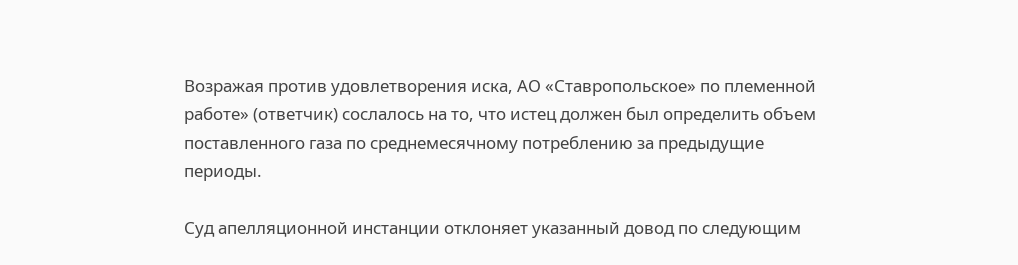Возражая против удовлетворения иска, АО «Ставропольское» по племенной работе» (ответчик) сослалось на то, что истец должен был определить объем поставленного газа по среднемесячному потреблению за предыдущие периоды.

Суд апелляционной инстанции отклоняет указанный довод по следующим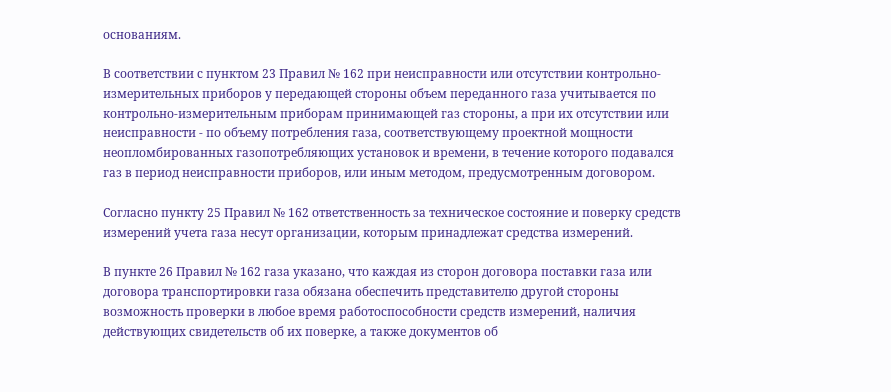основаниям.

В соответствии с пунктом 23 Правил № 162 при неисправности или отсутствии контрольно-измерительных приборов у передающей стороны объем переданного газа учитывается по контрольно-измерительным приборам принимающей газ стороны, а при их отсутствии или неисправности - по объему потребления газа, соответствующему проектной мощности неопломбированных газопотребляющих установок и времени, в течение которого подавался газ в период неисправности приборов, или иным методом, предусмотренным договором.

Согласно пункту 25 Правил № 162 ответственность за техническое состояние и поверку средств измерений учета газа несут организации, которым принадлежат средства измерений.

В пункте 26 Правил № 162 газа указано, что каждая из сторон договора поставки газа или договора транспортировки газа обязана обеспечить представителю другой стороны возможность проверки в любое время работоспособности средств измерений, наличия действующих свидетельств об их поверке, а также документов об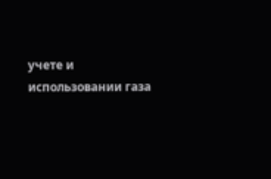учете и использовании газа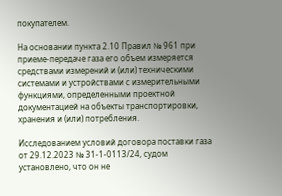покупателем.

На основании пункта 2.10 Правил № 961 при приеме-передаче газа его объем измеряется средствами измерений и (или) техническими системами и устройствами с измерительными функциями, определенными проектной документацией на объекты транспортировки, хранения и (или) потребления.

Исследованием условий договора поставки газа от 29.12.2023 № 31-1-0113/24, судом установлено, что он не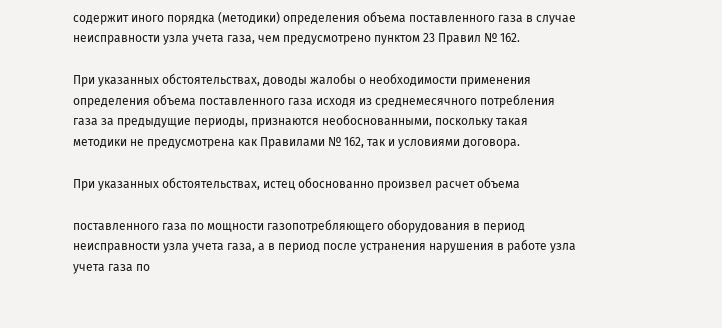содержит иного порядка (методики) определения объема поставленного газа в случае неисправности узла учета газа, чем предусмотрено пунктом 23 Правил № 162.

При указанных обстоятельствах, доводы жалобы о необходимости применения определения объема поставленного газа исходя из среднемесячного потребления газа за предыдущие периоды, признаются необоснованными, поскольку такая методики не предусмотрена как Правилами № 162, так и условиями договора.

При указанных обстоятельствах, истец обоснованно произвел расчет объема

поставленного газа по мощности газопотребляющего оборудования в период неисправности узла учета газа, а в период после устранения нарушения в работе узла учета газа по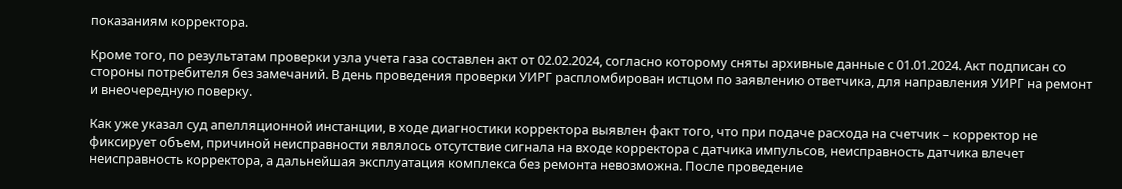показаниям корректора.

Кроме того, по результатам проверки узла учета газа составлен акт от 02.02.2024, согласно которому сняты архивные данные с 01.01.2024. Акт подписан со стороны потребителя без замечаний. В день проведения проверки УИРГ распломбирован истцом по заявлению ответчика, для направления УИРГ на ремонт и внеочередную поверку.

Как уже указал суд апелляционной инстанции, в ходе диагностики корректора выявлен факт того, что при подаче расхода на счетчик – корректор не фиксирует объем, причиной неисправности являлось отсутствие сигнала на входе корректора с датчика импульсов, неисправность датчика влечет неисправность корректора, а дальнейшая эксплуатация комплекса без ремонта невозможна. После проведение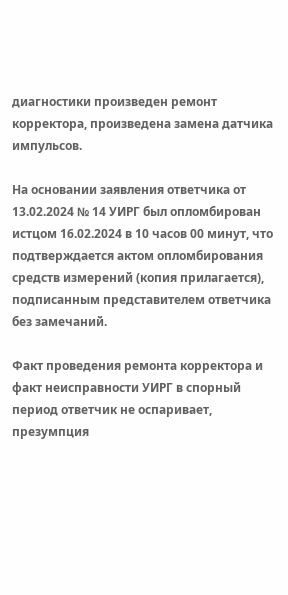диагностики произведен ремонт корректора, произведена замена датчика импульсов.

На основании заявления ответчика от 13.02.2024 № 14 УИРГ был опломбирован истцом 16.02.2024 в 10 часов 00 минут, что подтверждается актом опломбирования средств измерений (копия прилагается), подписанным представителем ответчика без замечаний.

Факт проведения ремонта корректора и факт неисправности УИРГ в спорный период ответчик не оспаривает, презумпция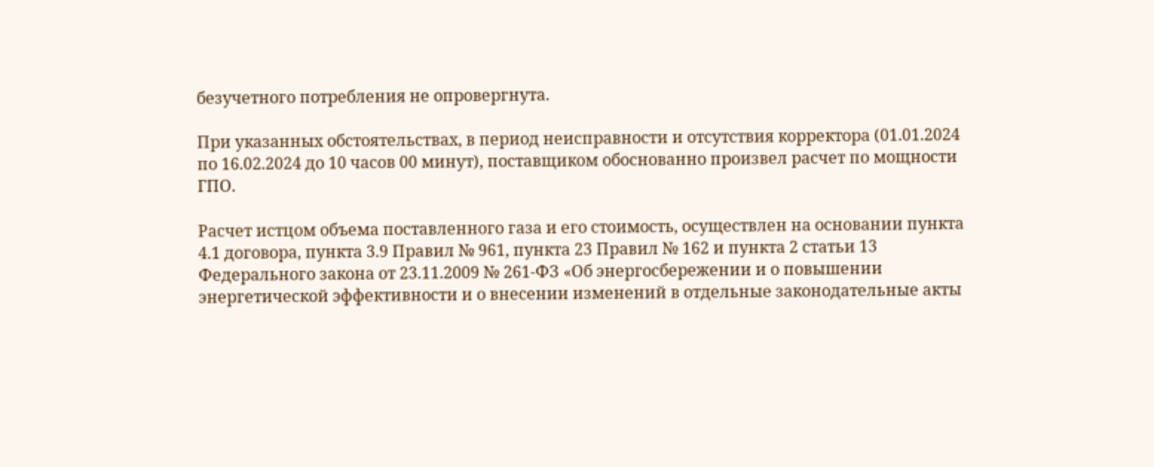безучетного потребления не опровергнута.

При указанных обстоятельствах, в период неисправности и отсутствия корректора (01.01.2024 по 16.02.2024 до 10 часов 00 минут), поставщиком обоснованно произвел расчет по мощности ГПО.

Расчет истцом объема поставленного газа и его стоимость, осуществлен на основании пункта 4.1 договора, пункта 3.9 Правил № 961, пункта 23 Правил № 162 и пункта 2 статьи 13 Федерального закона от 23.11.2009 № 261-ФЗ «Об энергосбережении и о повышении энергетической эффективности и о внесении изменений в отдельные законодательные акты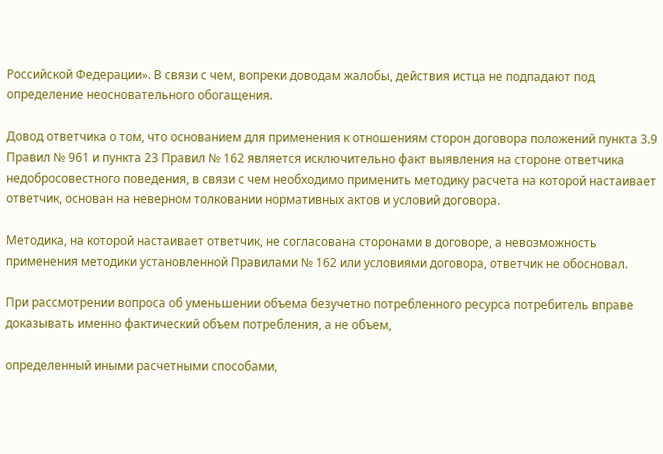Российской Федерации». В связи с чем, вопреки доводам жалобы, действия истца не подпадают под определение неосновательного обогащения.

Довод ответчика о том, что основанием для применения к отношениям сторон договора положений пункта 3.9 Правил № 961 и пункта 23 Правил № 162 является исключительно факт выявления на стороне ответчика недобросовестного поведения, в связи с чем необходимо применить методику расчета на которой настаивает ответчик, основан на неверном толковании нормативных актов и условий договора.

Методика, на которой настаивает ответчик, не согласована сторонами в договоре, а невозможность применения методики установленной Правилами № 162 или условиями договора, ответчик не обосновал.

При рассмотрении вопроса об уменьшении объема безучетно потребленного ресурса потребитель вправе доказывать именно фактический объем потребления, а не объем,

определенный иными расчетными способами,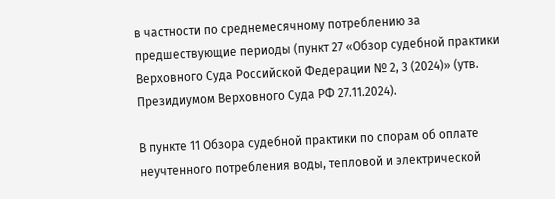в частности по среднемесячному потреблению за предшествующие периоды (пункт 27 «Обзор судебной практики Верховного Суда Российской Федерации № 2, 3 (2024)» (утв. Президиумом Верховного Суда РФ 27.11.2024).

В пункте 11 Обзора судебной практики по спорам об оплате неучтенного потребления воды, тепловой и электрической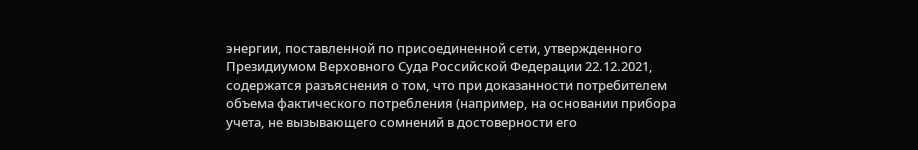энергии, поставленной по присоединенной сети, утвержденного Президиумом Верховного Суда Российской Федерации 22.12.2021, содержатся разъяснения о том, что при доказанности потребителем объема фактического потребления (например, на основании прибора учета, не вызывающего сомнений в достоверности его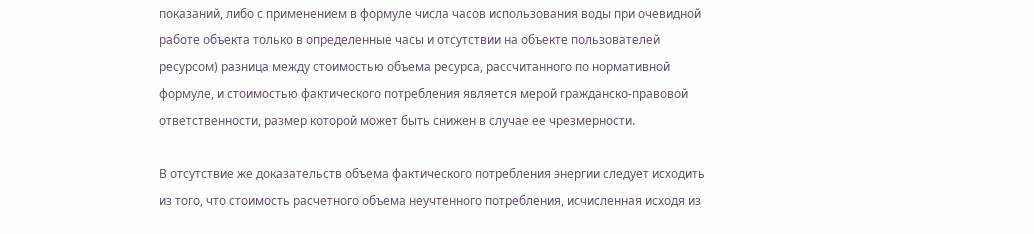показаний, либо с применением в формуле числа часов использования воды при очевидной работе объекта только в определенные часы и отсутствии на объекте пользователей ресурсом) разница между стоимостью объема ресурса, рассчитанного по нормативной формуле, и стоимостью фактического потребления является мерой гражданско-правовой ответственности, размер которой может быть снижен в случае ее чрезмерности.

В отсутствие же доказательств объема фактического потребления энергии следует исходить из того, что стоимость расчетного объема неучтенного потребления, исчисленная исходя из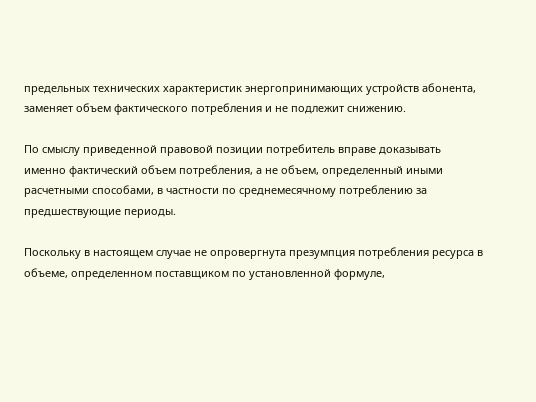предельных технических характеристик энергопринимающих устройств абонента, заменяет объем фактического потребления и не подлежит снижению.

По смыслу приведенной правовой позиции потребитель вправе доказывать именно фактический объем потребления, а не объем, определенный иными расчетными способами, в частности по среднемесячному потреблению за предшествующие периоды.

Поскольку в настоящем случае не опровергнута презумпция потребления ресурса в объеме, определенном поставщиком по установленной формуле,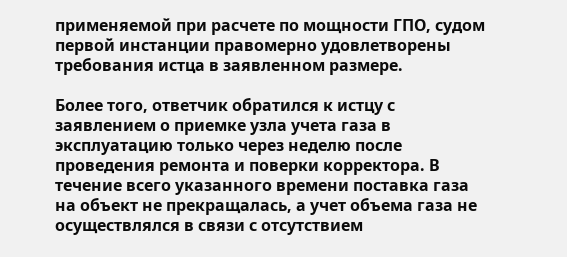применяемой при расчете по мощности ГПО, судом первой инстанции правомерно удовлетворены требования истца в заявленном размере.

Более того, ответчик обратился к истцу с заявлением о приемке узла учета газа в эксплуатацию только через неделю после проведения ремонта и поверки корректора. В течение всего указанного времени поставка газа на объект не прекращалась, а учет объема газа не осуществлялся в связи с отсутствием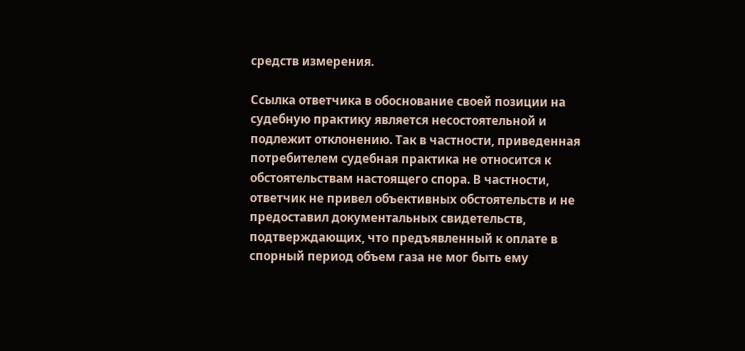средств измерения.

Ссылка ответчика в обоснование своей позиции на судебную практику является несостоятельной и подлежит отклонению. Так в частности, приведенная потребителем судебная практика не относится к обстоятельствам настоящего спора. В частности, ответчик не привел объективных обстоятельств и не предоставил документальных свидетельств, подтверждающих, что предъявленный к оплате в спорный период объем газа не мог быть ему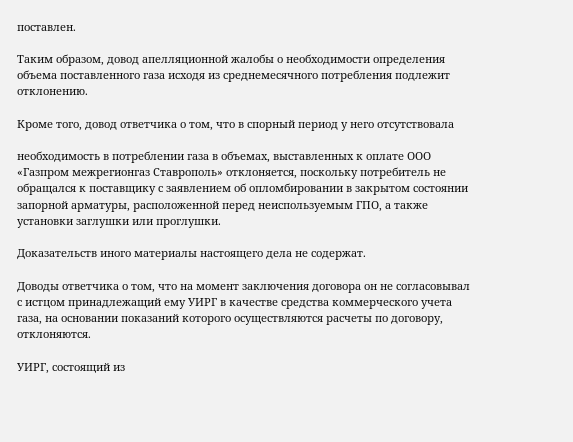поставлен.

Таким образом, довод апелляционной жалобы о необходимости определения объема поставленного газа исходя из среднемесячного потребления подлежит отклонению.

Кроме того, довод ответчика о том, что в спорный период у него отсутствовала

необходимость в потреблении газа в объемах, выставленных к оплате ООО «Газпром межрегионгаз Ставрополь» отклоняется, поскольку потребитель не обращался к поставщику с заявлением об опломбировании в закрытом состоянии запорной арматуры, расположенной перед неиспользуемым ГПО, а также установки заглушки или проглушки.

Доказательств иного материалы настоящего дела не содержат.

Доводы ответчика о том, что на момент заключения договора он не согласовывал с истцом принадлежащий ему УИРГ в качестве средства коммерческого учета газа, на основании показаний которого осуществляются расчеты по договору, отклоняются.

УИРГ, состоящий из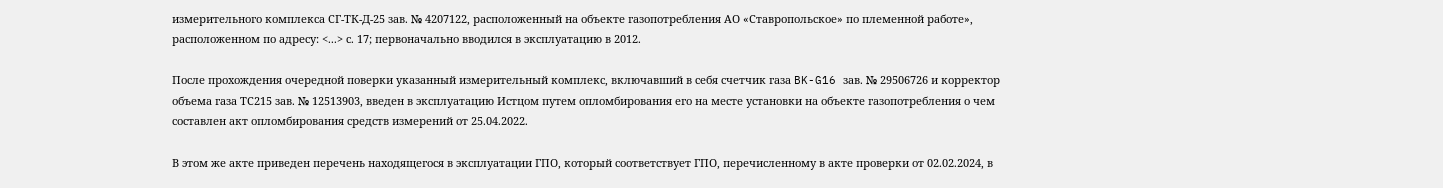измерительного комплекса СГ-ТК-Д-25 зав. № 4207122, расположенный на объекте газопотребления АО «Ставропольское» по племенной работе», расположенном по адресу: <...> с. 17; первоначально вводился в эксплуатацию в 2012.

После прохождения очередной поверки указанный измерительный комплекс, включавший в себя счетчик газа BK-G16 зав. № 29506726 и корректор объема газа ТС215 зав. № 12513903, введен в эксплуатацию Истцом путем опломбирования его на месте установки на объекте газопотребления о чем составлен акт опломбирования средств измерений от 25.04.2022.

В этом же акте приведен перечень находящегося в эксплуатации ГПО, который соответствует ГПО, перечисленному в акте проверки от 02.02.2024, в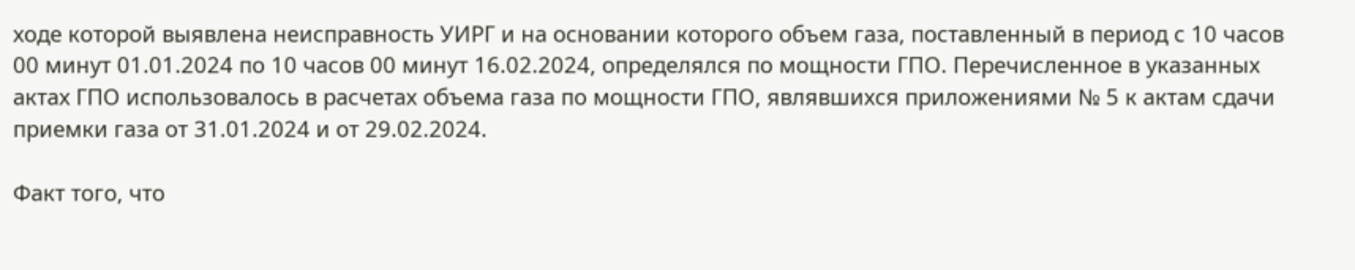ходе которой выявлена неисправность УИРГ и на основании которого объем газа, поставленный в период с 10 часов 00 минут 01.01.2024 по 10 часов 00 минут 16.02.2024, определялся по мощности ГПО. Перечисленное в указанных актах ГПО использовалось в расчетах объема газа по мощности ГПО, являвшихся приложениями № 5 к актам сдачи приемки газа от 31.01.2024 и от 29.02.2024.

Факт того, что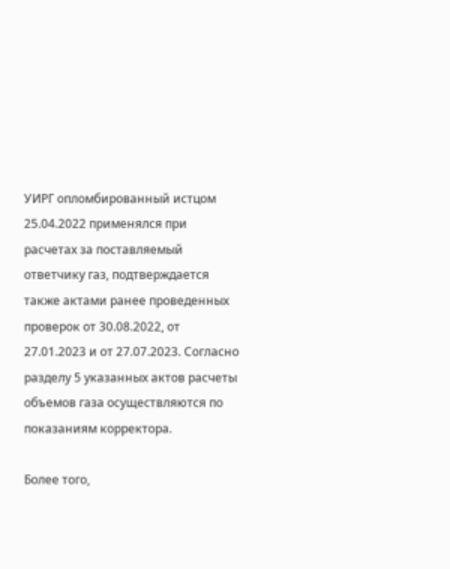УИРГ опломбированный истцом 25.04.2022 применялся при расчетах за поставляемый ответчику газ, подтверждается также актами ранее проведенных проверок от 30.08.2022, от 27.01.2023 и от 27.07.2023. Согласно разделу 5 указанных актов расчеты объемов газа осуществляются по показаниям корректора.

Более того,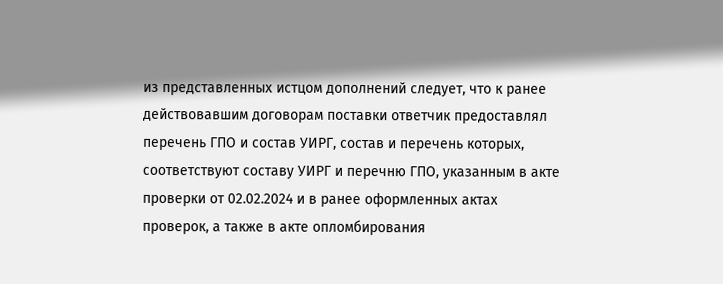из представленных истцом дополнений следует, что к ранее действовавшим договорам поставки ответчик предоставлял перечень ГПО и состав УИРГ, состав и перечень которых, соответствуют составу УИРГ и перечню ГПО, указанным в акте проверки от 02.02.2024 и в ранее оформленных актах проверок, а также в акте опломбирования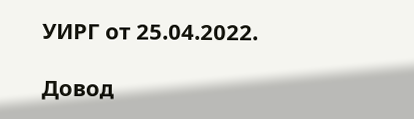УИРГ от 25.04.2022.

Довод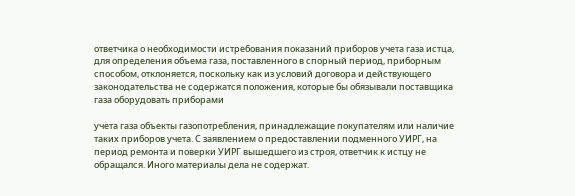ответчика о необходимости истребования показаний приборов учета газа истца, для определения объема газа, поставленного в спорный период, приборным способом, отклоняется, поскольку как из условий договора и действующего законодательства не содержатся положения, которые бы обязывали поставщика газа оборудовать приборами

учета газа объекты газопотребления, принадлежащие покупателям или наличие таких приборов учета. С заявлением о предоставлении подменного УИРГ, на период ремонта и поверки УИРГ вышедшего из строя, ответчик к истцу не обращался. Иного материалы дела не содержат.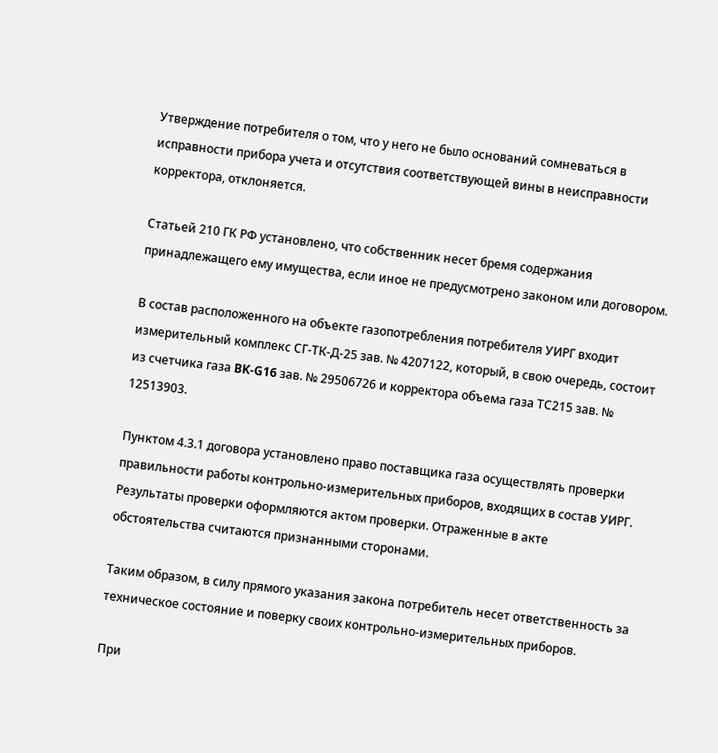Утверждение потребителя о том, что у него не было оснований сомневаться в исправности прибора учета и отсутствия соответствующей вины в неисправности корректора, отклоняется.

Статьей 210 ГК РФ установлено, что собственник несет бремя содержания принадлежащего ему имущества, если иное не предусмотрено законом или договором.

В состав расположенного на объекте газопотребления потребителя УИРГ входит измерительный комплекс СГ-ТК-Д-25 зав. № 4207122, который, в свою очередь, состоит из счетчика газа BK-G16 зав. № 29506726 и корректора объема газа ТС215 зав. № 12513903.

Пунктом 4.3.1 договора установлено право поставщика газа осуществлять проверки правильности работы контрольно-измерительных приборов, входящих в состав УИРГ. Результаты проверки оформляются актом проверки. Отраженные в акте обстоятельства считаются признанными сторонами.

Таким образом, в силу прямого указания закона потребитель несет ответственность за техническое состояние и поверку своих контрольно-измерительных приборов.

При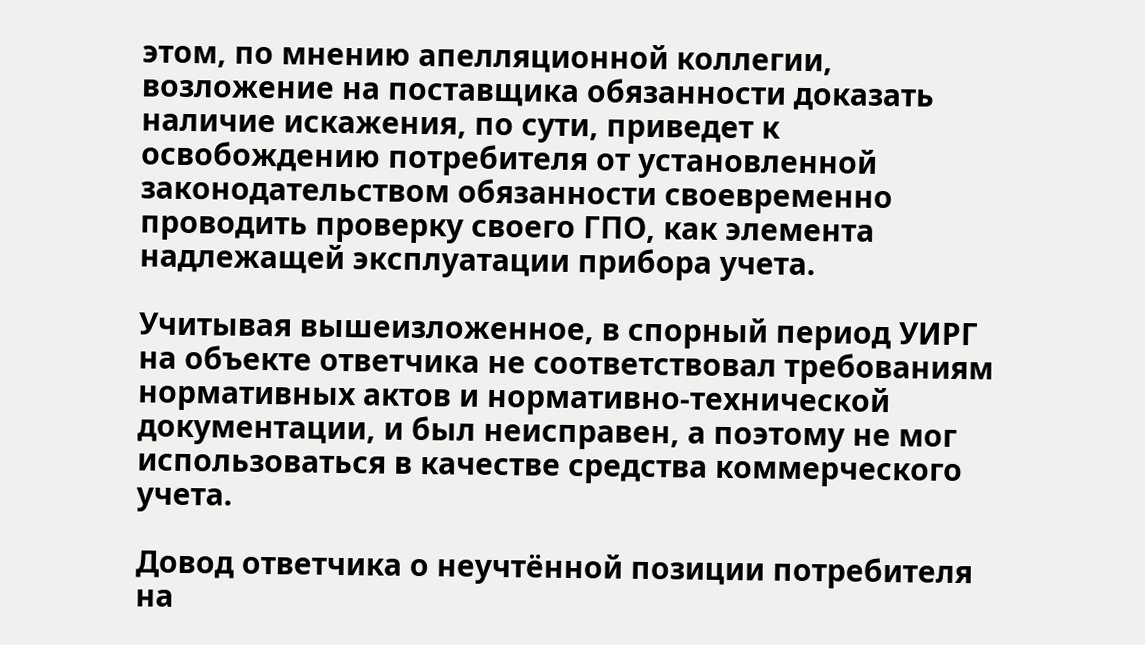этом, по мнению апелляционной коллегии, возложение на поставщика обязанности доказать наличие искажения, по сути, приведет к освобождению потребителя от установленной законодательством обязанности своевременно проводить проверку своего ГПО, как элемента надлежащей эксплуатации прибора учета.

Учитывая вышеизложенное, в спорный период УИРГ на объекте ответчика не соответствовал требованиям нормативных актов и нормативно-технической документации, и был неисправен, а поэтому не мог использоваться в качестве средства коммерческого учета.

Довод ответчика о неучтённой позиции потребителя на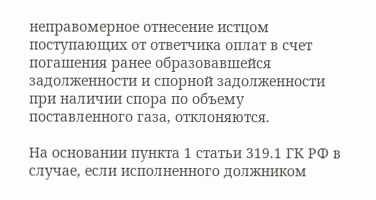неправомерное отнесение истцом поступающих от ответчика оплат в счет погашения ранее образовавшейся задолженности и спорной задолженности при наличии спора по объему поставленного газа, отклоняются.

На основании пункта 1 статьи 319.1 ГК РФ в случае, если исполненного должником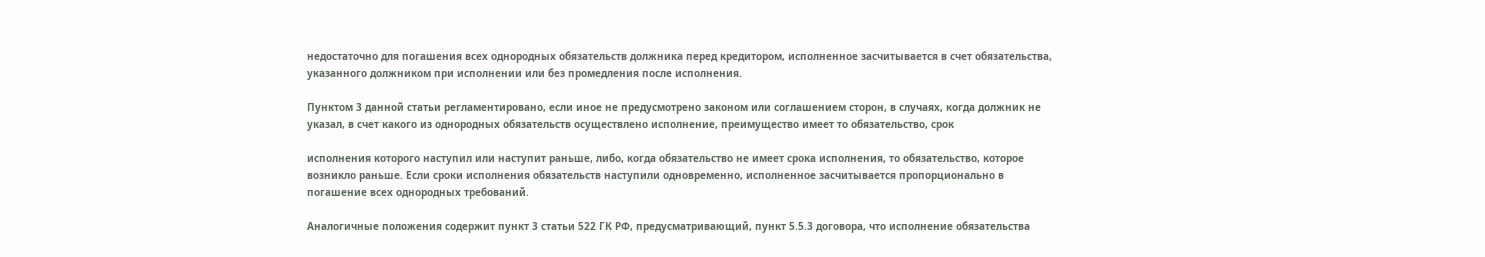недостаточно для погашения всех однородных обязательств должника перед кредитором, исполненное засчитывается в счет обязательства, указанного должником при исполнении или без промедления после исполнения.

Пунктом 3 данной статьи регламентировано, если иное не предусмотрено законом или соглашением сторон, в случаях, когда должник не указал, в счет какого из однородных обязательств осуществлено исполнение, преимущество имеет то обязательство, срок

исполнения которого наступил или наступит раньше, либо, когда обязательство не имеет срока исполнения, то обязательство, которое возникло раньше. Если сроки исполнения обязательств наступили одновременно, исполненное засчитывается пропорционально в погашение всех однородных требований.

Аналогичные положения содержит пункт 3 статьи 522 ГК РФ, предусматривающий, пункт 5.5.3 договора, что исполнение обязательства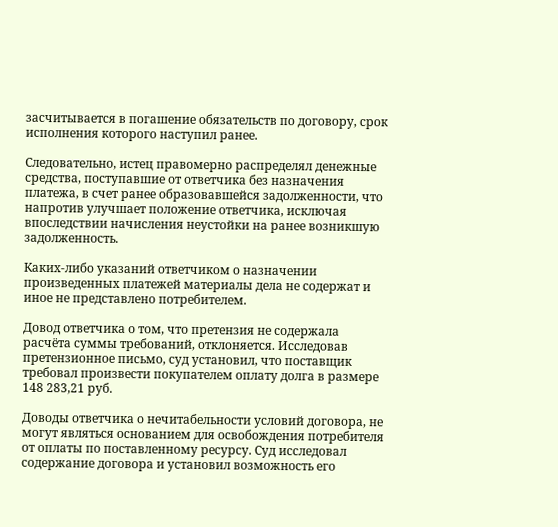засчитывается в погашение обязательств по договору, срок исполнения которого наступил ранее.

Следовательно, истец правомерно распределял денежные средства, поступавшие от ответчика без назначения платежа, в счет ранее образовавшейся задолженности, что напротив улучшает положение ответчика, исключая впоследствии начисления неустойки на ранее возникшую задолженность.

Каких-либо указаний ответчиком о назначении произведенных платежей материалы дела не содержат и иное не представлено потребителем.

Довод ответчика о том, что претензия не содержала расчёта суммы требований, отклоняется. Исследовав претензионное письмо, суд установил, что поставщик требовал произвести покупателем оплату долга в размере 148 283,21 руб.

Доводы ответчика о нечитабельности условий договора, не могут являться основанием для освобождения потребителя от оплаты по поставленному ресурсу. Суд исследовал содержание договора и установил возможность его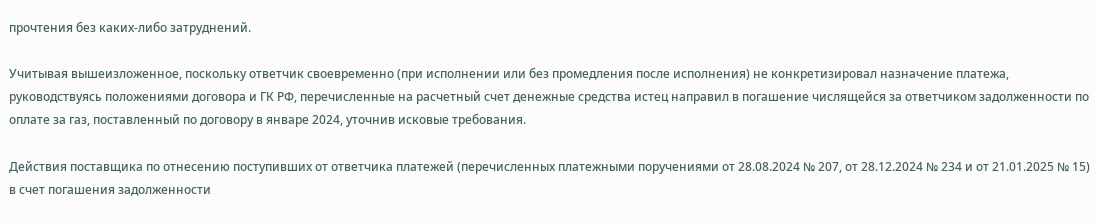прочтения без каких-либо затруднений.

Учитывая вышеизложенное, поскольку ответчик своевременно (при исполнении или без промедления после исполнения) не конкретизировал назначение платежа, руководствуясь положениями договора и ГК РФ, перечисленные на расчетный счет денежные средства истец направил в погашение числящейся за ответчиком задолженности по оплате за газ, поставленный по договору в январе 2024, уточнив исковые требования.

Действия поставщика по отнесению поступивших от ответчика платежей (перечисленных платежными поручениями от 28.08.2024 № 207, от 28.12.2024 № 234 и от 21.01.2025 № 15) в счет погашения задолженности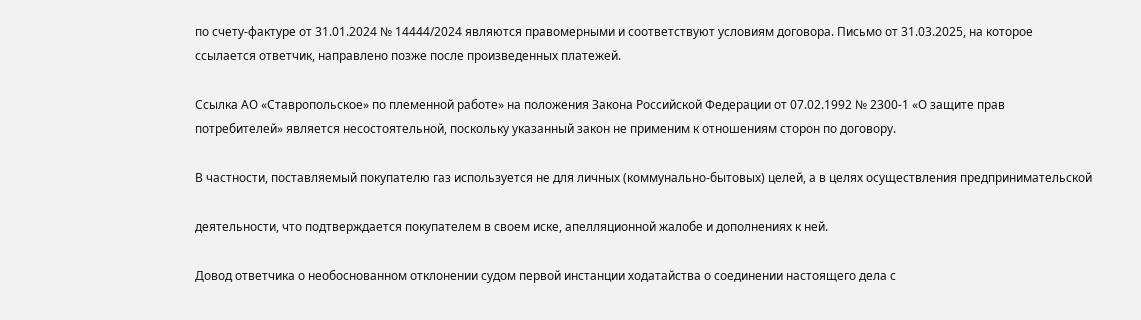по счету-фактуре от 31.01.2024 № 14444/2024 являются правомерными и соответствуют условиям договора. Письмо от 31.03.2025, на которое ссылается ответчик, направлено позже после произведенных платежей.

Ссылка АО «Ставропольское» по племенной работе» на положения Закона Российской Федерации от 07.02.1992 № 2300-1 «О защите прав потребителей» является несостоятельной, поскольку указанный закон не применим к отношениям сторон по договору.

В частности, поставляемый покупателю газ используется не для личных (коммунально-бытовых) целей, а в целях осуществления предпринимательской

деятельности, что подтверждается покупателем в своем иске, апелляционной жалобе и дополнениях к ней.

Довод ответчика о необоснованном отклонении судом первой инстанции ходатайства о соединении настоящего дела с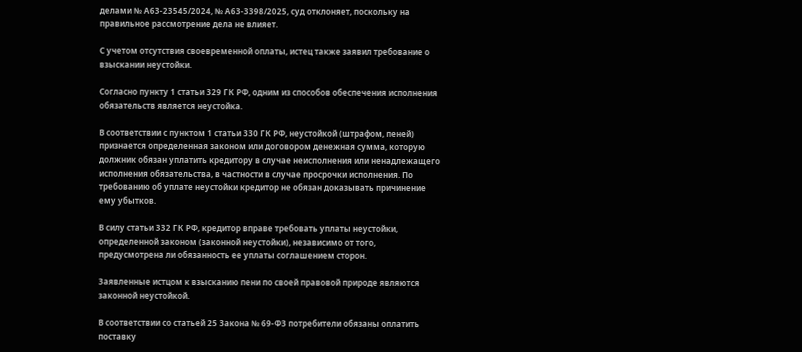делами № А63-23545/2024, № А63-3398/2025, суд отклоняет, поскольку на правильное рассмотрение дела не влияет.

С учетом отсутствия своевременной оплаты, истец также заявил требование о взыскании неустойки.

Согласно пункту 1 статьи 329 ГК РФ, одним из способов обеспечения исполнения обязательств является неустойка.

В соответствии с пунктом 1 статьи 330 ГК РФ, неустойкой (штрафом, пеней) признается определенная законом или договором денежная сумма, которую должник обязан уплатить кредитору в случае неисполнения или ненадлежащего исполнения обязательства, в частности в случае просрочки исполнения. По требованию об уплате неустойки кредитор не обязан доказывать причинение ему убытков.

В силу статьи 332 ГК РФ, кредитор вправе требовать уплаты неустойки, определенной законом (законной неустойки), независимо от того, предусмотрена ли обязанность ее уплаты соглашением сторон.

Заявленные истцом к взысканию пени по своей правовой природе являются законной неустойкой.

В соответствии со статьей 25 Закона № 69-ФЗ потребители обязаны оплатить поставку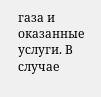газа и оказанные услуги. В случае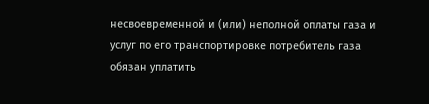несвоевременной и (или) неполной оплаты газа и услуг по его транспортировке потребитель газа обязан уплатить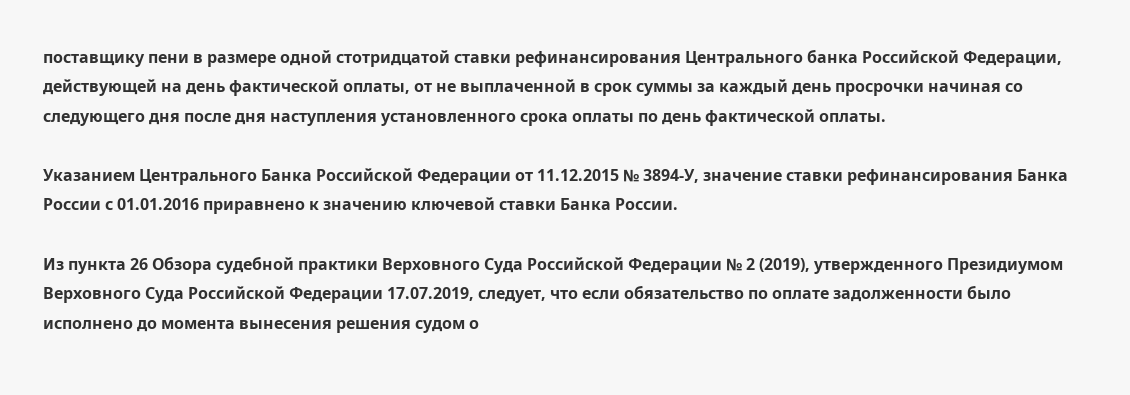поставщику пени в размере одной стотридцатой ставки рефинансирования Центрального банка Российской Федерации, действующей на день фактической оплаты, от не выплаченной в срок суммы за каждый день просрочки начиная со следующего дня после дня наступления установленного срока оплаты по день фактической оплаты.

Указанием Центрального Банка Российской Федерации от 11.12.2015 № 3894-У, значение ставки рефинансирования Банка России с 01.01.2016 приравнено к значению ключевой ставки Банка России.

Из пункта 26 Обзора судебной практики Верховного Суда Российской Федерации № 2 (2019), утвержденного Президиумом Верховного Суда Российской Федерации 17.07.2019, следует, что если обязательство по оплате задолженности было исполнено до момента вынесения решения судом о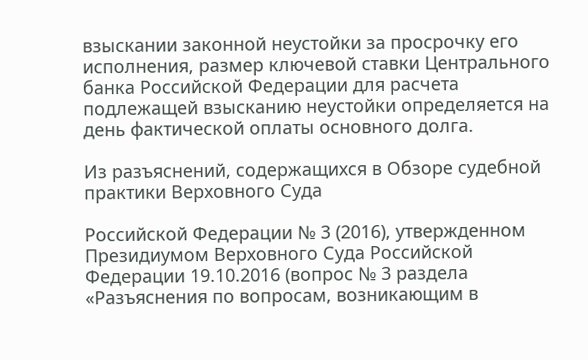взыскании законной неустойки за просрочку его исполнения, размер ключевой ставки Центрального банка Российской Федерации для расчета подлежащей взысканию неустойки определяется на день фактической оплаты основного долга.

Из разъяснений, содержащихся в Обзоре судебной практики Верховного Суда

Российской Федерации № 3 (2016), утвержденном Президиумом Верховного Суда Российской Федерации 19.10.2016 (вопрос № 3 раздела «Разъяснения по вопросам, возникающим в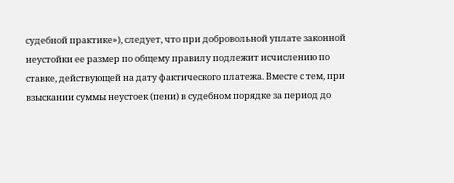судебной практике»), следует, что при добровольной уплате законной неустойки ее размер по общему правилу подлежит исчислению по ставке, действующей на дату фактического платежа. Вместе с тем, при взыскании суммы неустоек (пени) в судебном порядке за период до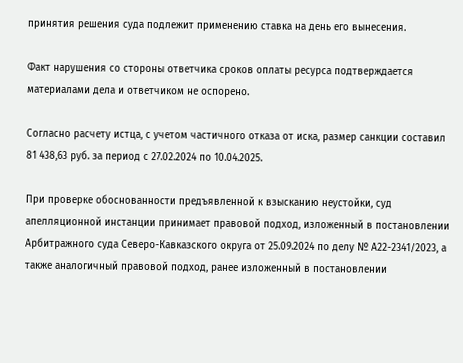принятия решения суда подлежит применению ставка на день его вынесения.

Факт нарушения со стороны ответчика сроков оплаты ресурса подтверждается материалами дела и ответчиком не оспорено.

Согласно расчету истца, с учетом частичного отказа от иска, размер санкции составил 81 438,63 руб. за период с 27.02.2024 по 10.04.2025.

При проверке обоснованности предъявленной к взысканию неустойки, суд апелляционной инстанции принимает правовой подход, изложенный в постановлении Арбитражного суда Северо-Кавказского округа от 25.09.2024 по делу № А22-2341/2023, а также аналогичный правовой подход, ранее изложенный в постановлении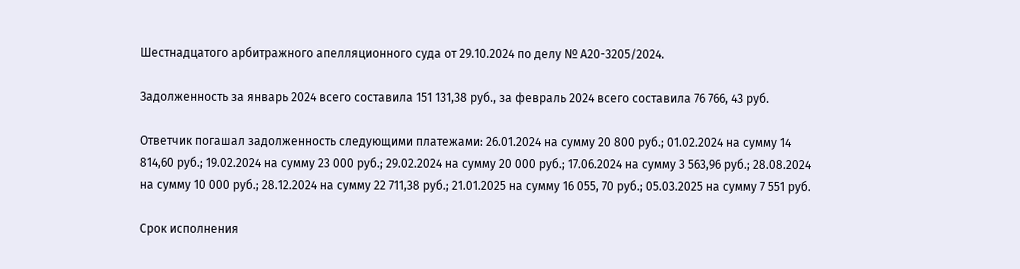Шестнадцатого арбитражного апелляционного суда от 29.10.2024 по делу № А20-3205/2024.

Задолженность за январь 2024 всего составила 151 131,38 руб., за февраль 2024 всего составила 76 766, 43 руб.

Ответчик погашал задолженность следующими платежами: 26.01.2024 на сумму 20 800 руб.; 01.02.2024 на сумму 14 814,60 руб.; 19.02.2024 на сумму 23 000 руб.; 29.02.2024 на сумму 20 000 руб.; 17.06.2024 на сумму 3 563,96 руб.; 28.08.2024 на сумму 10 000 руб.; 28.12.2024 на сумму 22 711,38 руб.; 21.01.2025 на сумму 16 055, 70 руб.; 05.03.2025 на сумму 7 551 руб.

Срок исполнения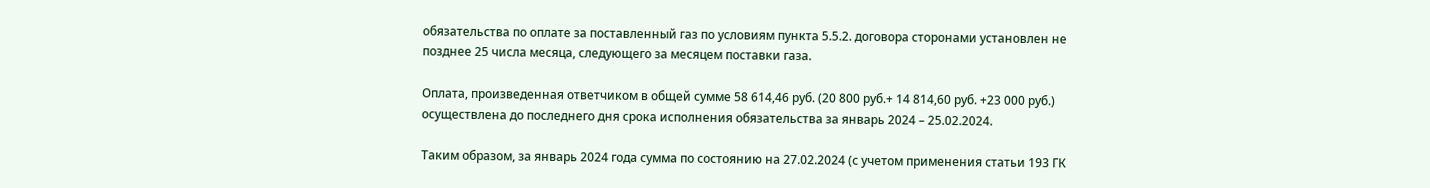обязательства по оплате за поставленный газ по условиям пункта 5.5.2. договора сторонами установлен не позднее 25 числа месяца, следующего за месяцем поставки газа.

Оплата, произведенная ответчиком в общей сумме 58 614,46 руб. (20 800 руб.+ 14 814,60 руб. +23 000 руб.) осуществлена до последнего дня срока исполнения обязательства за январь 2024 – 25.02.2024.

Таким образом, за январь 2024 года сумма по состоянию на 27.02.2024 (с учетом применения статьи 193 ГК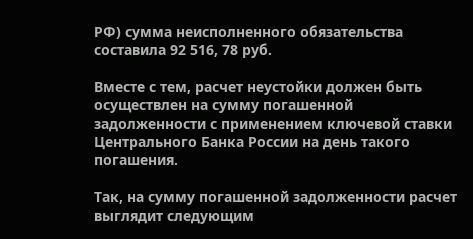РФ) сумма неисполненного обязательства составила 92 516, 78 руб.

Вместе с тем, расчет неустойки должен быть осуществлен на сумму погашенной задолженности с применением ключевой ставки Центрального Банка России на день такого погашения.

Так, на сумму погашенной задолженности расчет выглядит следующим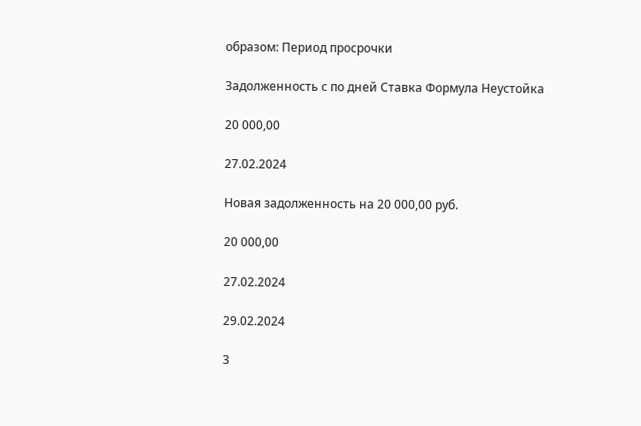образом: Период просрочки

Задолженность с по дней Ставка Формула Неустойка

20 000,00

27.02.2024

Новая задолженность на 20 000,00 руб.

20 000,00

27.02.2024

29.02.2024

3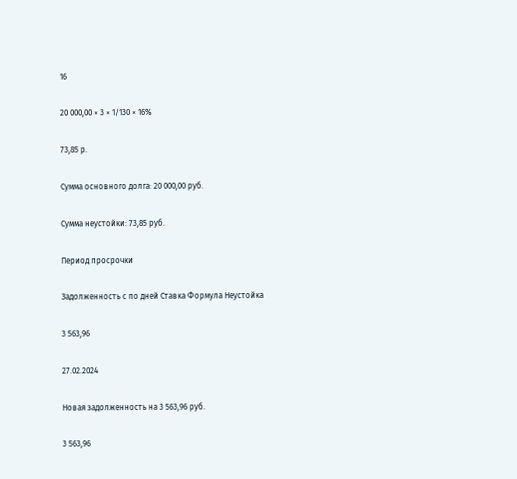16

20 000,00 × 3 × 1/130 × 16%

73,85 р.

Сумма основного долга: 20 000,00 руб.

Сумма неустойки: 73,85 руб.

Период просрочки

Задолженность с по дней Ставка Формула Неустойка

3 563,96

27.02.2024

Новая задолженность на 3 563,96 руб.

3 563,96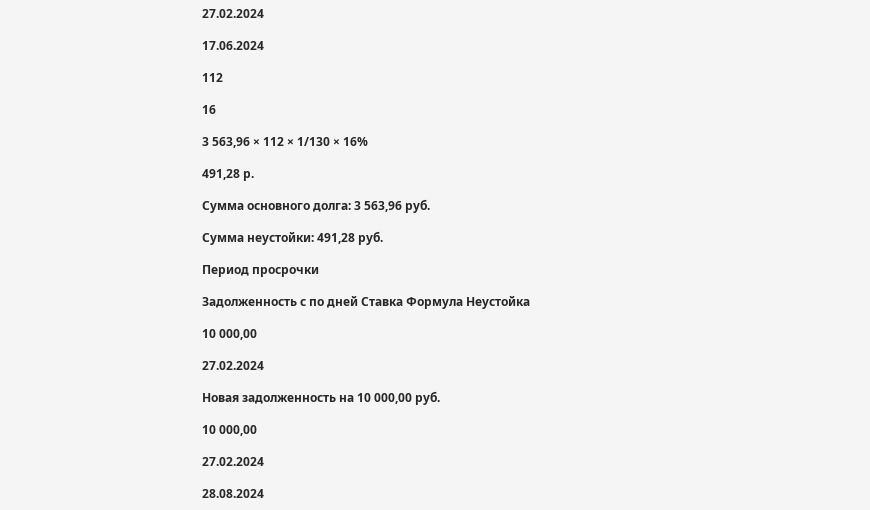27.02.2024

17.06.2024

112

16

3 563,96 × 112 × 1/130 × 16%

491,28 р.

Сумма основного долга: 3 563,96 руб.

Сумма неустойки: 491,28 руб.

Период просрочки

Задолженность с по дней Ставка Формула Неустойка

10 000,00

27.02.2024

Новая задолженность на 10 000,00 руб.

10 000,00

27.02.2024

28.08.2024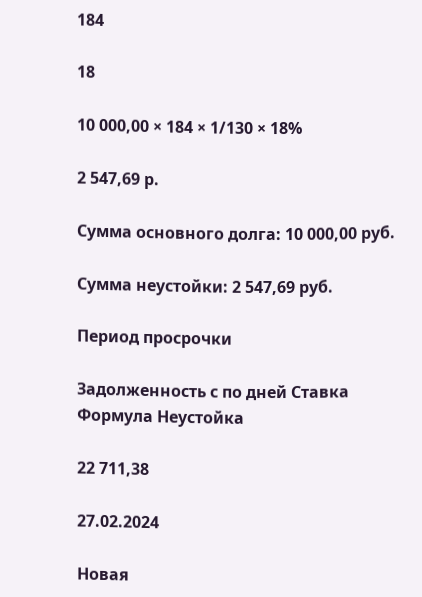184

18

10 000,00 × 184 × 1/130 × 18%

2 547,69 р.

Сумма основного долга: 10 000,00 руб.

Сумма неустойки: 2 547,69 руб.

Период просрочки

Задолженность с по дней Ставка Формула Неустойка

22 711,38

27.02.2024

Новая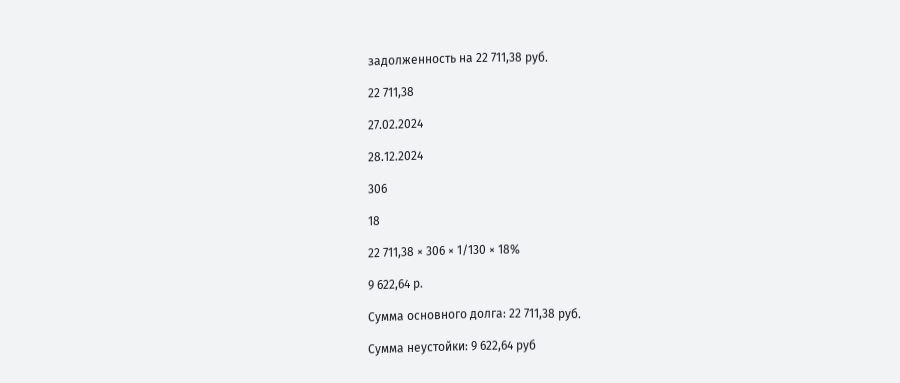задолженность на 22 711,38 руб.

22 711,38

27.02.2024

28.12.2024

306

18

22 711,38 × 306 × 1/130 × 18%

9 622,64 р.

Сумма основного долга: 22 711,38 руб.

Сумма неустойки: 9 622,64 руб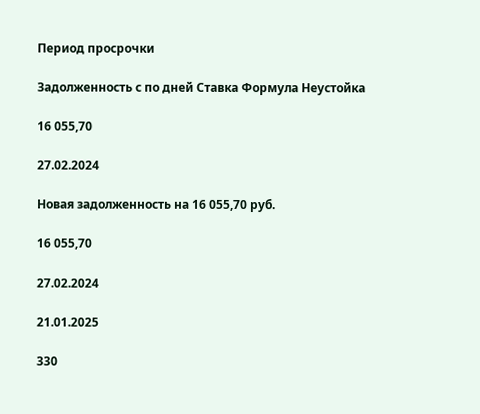Период просрочки

Задолженность с по дней Ставка Формула Неустойка

16 055,70

27.02.2024

Новая задолженность на 16 055,70 руб.

16 055,70

27.02.2024

21.01.2025

330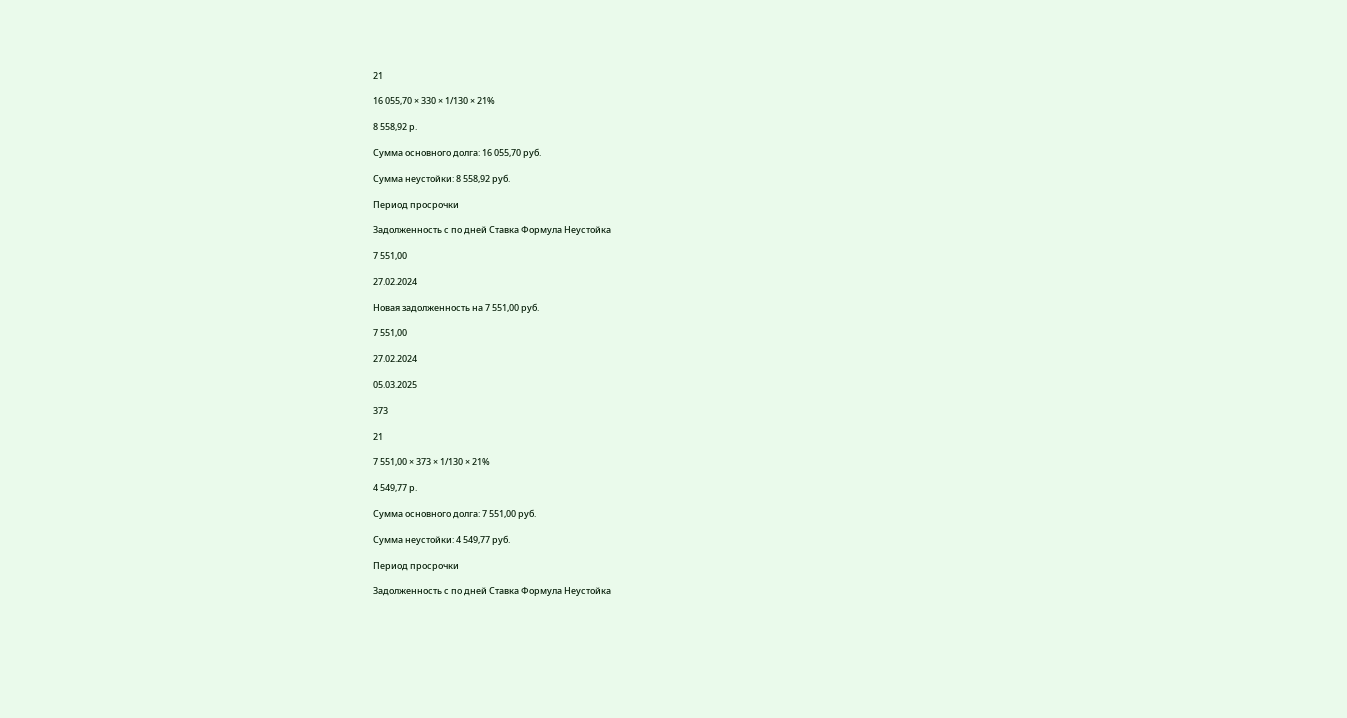21

16 055,70 × 330 × 1/130 × 21%

8 558,92 р.

Сумма основного долга: 16 055,70 руб.

Сумма неустойки: 8 558,92 руб.

Период просрочки

Задолженность с по дней Ставка Формула Неустойка

7 551,00

27.02.2024

Новая задолженность на 7 551,00 руб.

7 551,00

27.02.2024

05.03.2025

373

21

7 551,00 × 373 × 1/130 × 21%

4 549,77 р.

Сумма основного долга: 7 551,00 руб.

Сумма неустойки: 4 549,77 руб.

Период просрочки

Задолженность с по дней Ставка Формула Неустойка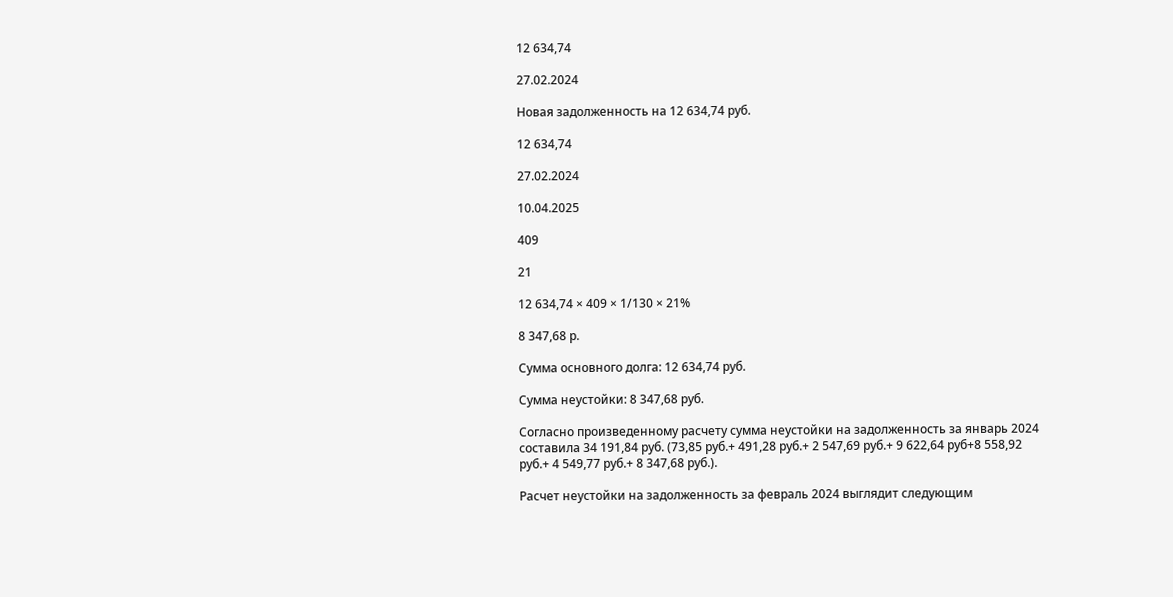12 634,74

27.02.2024

Новая задолженность на 12 634,74 руб.

12 634,74

27.02.2024

10.04.2025

409

21

12 634,74 × 409 × 1/130 × 21%

8 347,68 р.

Сумма основного долга: 12 634,74 руб.

Сумма неустойки: 8 347,68 руб.

Согласно произведенному расчету сумма неустойки на задолженность за январь 2024 составила 34 191,84 руб. (73,85 руб.+ 491,28 руб.+ 2 547,69 руб.+ 9 622,64 руб+8 558,92 руб.+ 4 549,77 руб.+ 8 347,68 руб.).

Расчет неустойки на задолженность за февраль 2024 выглядит следующим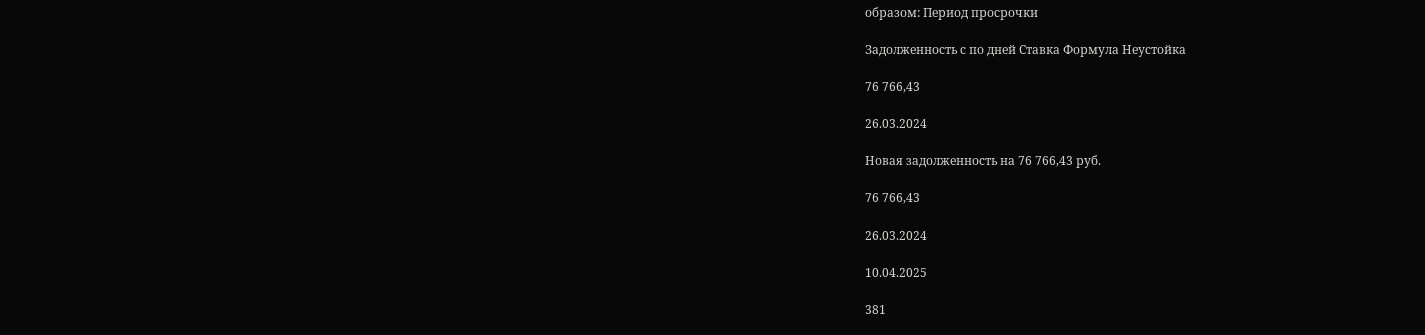образом: Период просрочки

Задолженность с по дней Ставка Формула Неустойка

76 766,43

26.03.2024

Новая задолженность на 76 766,43 руб.

76 766,43

26.03.2024

10.04.2025

381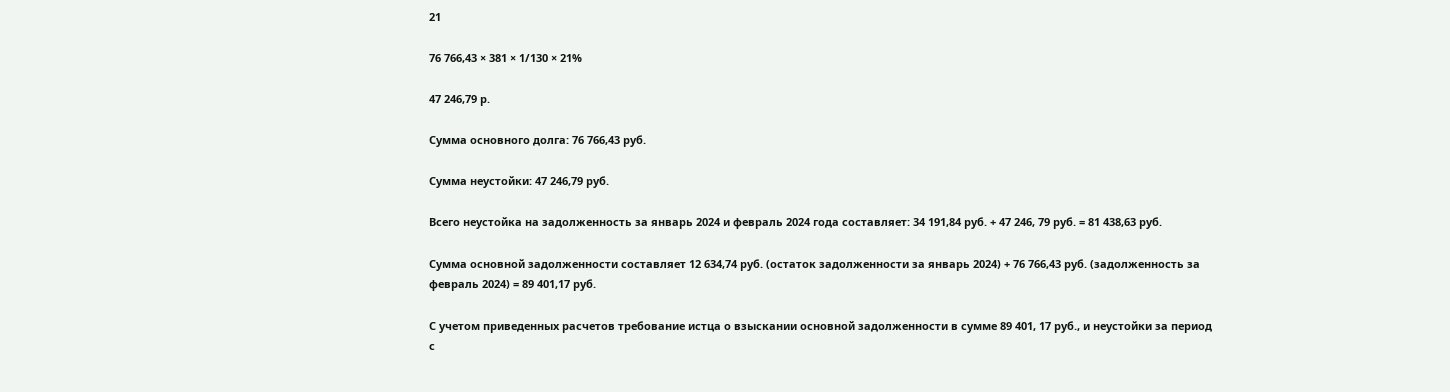21

76 766,43 × 381 × 1/130 × 21%

47 246,79 р.

Сумма основного долга: 76 766,43 руб.

Сумма неустойки: 47 246,79 руб.

Всего неустойка на задолженность за январь 2024 и февраль 2024 года составляет: 34 191,84 руб. + 47 246, 79 руб. = 81 438,63 руб.

Сумма основной задолженности составляет 12 634,74 руб. (остаток задолженности за январь 2024) + 76 766,43 руб. (задолженность за февраль 2024) = 89 401,17 руб.

С учетом приведенных расчетов требование истца о взыскании основной задолженности в сумме 89 401, 17 руб., и неустойки за период с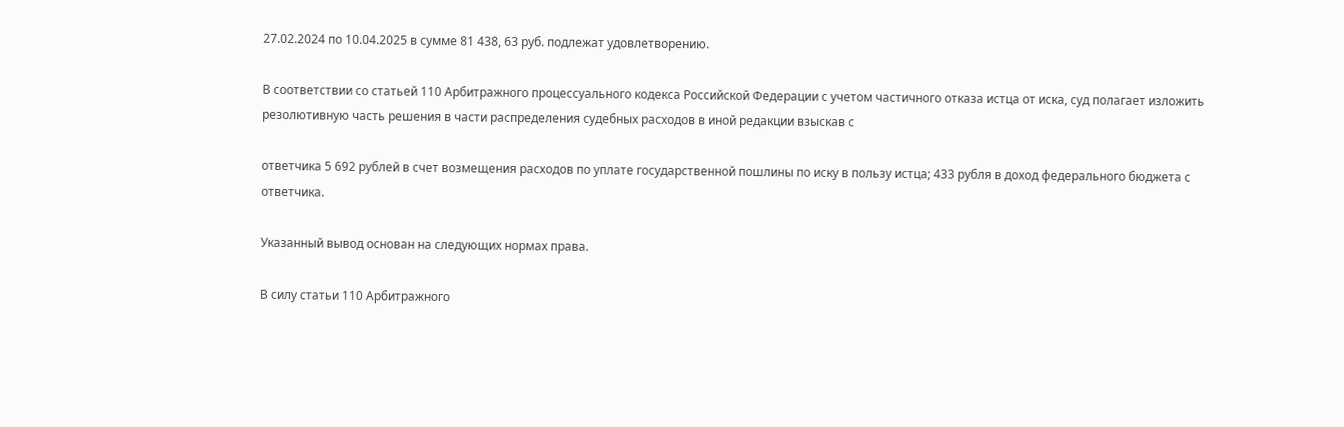27.02.2024 по 10.04.2025 в сумме 81 438, 63 руб. подлежат удовлетворению.

В соответствии со статьей 110 Арбитражного процессуального кодекса Российской Федерации с учетом частичного отказа истца от иска, суд полагает изложить резолютивную часть решения в части распределения судебных расходов в иной редакции взыскав с

ответчика 5 692 рублей в счет возмещения расходов по уплате государственной пошлины по иску в пользу истца; 433 рубля в доход федерального бюджета с ответчика.

Указанный вывод основан на следующих нормах права.

В силу статьи 110 Арбитражного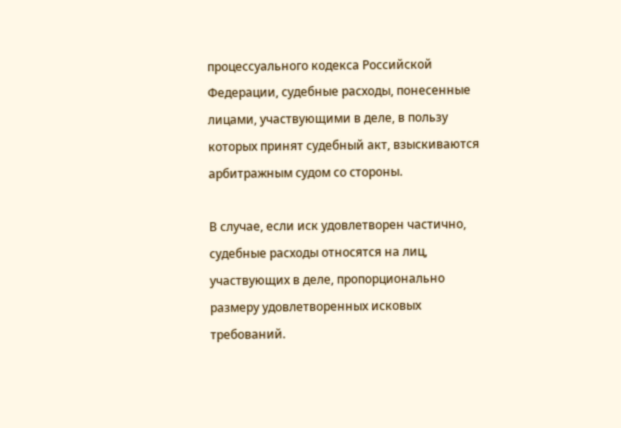процессуального кодекса Российской Федерации, судебные расходы, понесенные лицами, участвующими в деле, в пользу которых принят судебный акт, взыскиваются арбитражным судом со стороны.

В случае, если иск удовлетворен частично, судебные расходы относятся на лиц, участвующих в деле, пропорционально размеру удовлетворенных исковых требований.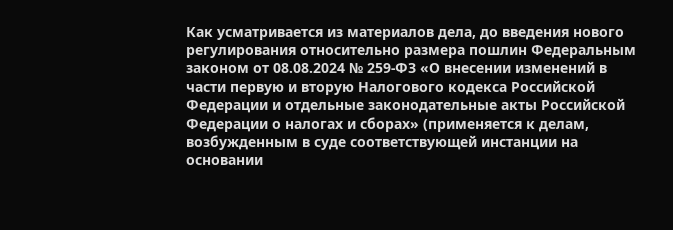Как усматривается из материалов дела, до введения нового регулирования относительно размера пошлин Федеральным законом от 08.08.2024 № 259-ФЗ «О внесении изменений в части первую и вторую Налогового кодекса Российской Федерации и отдельные законодательные акты Российской Федерации о налогах и сборах» (применяется к делам, возбужденным в суде соответствующей инстанции на основании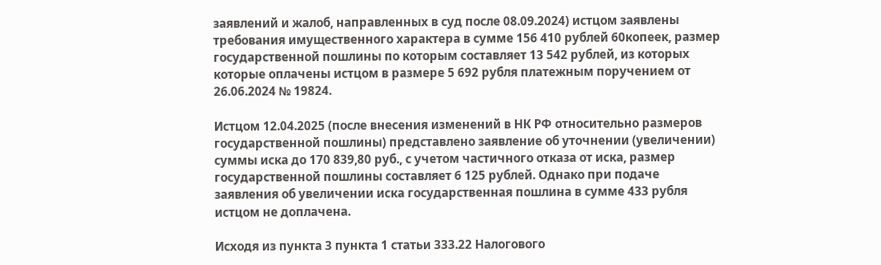заявлений и жалоб, направленных в суд после 08.09.2024) истцом заявлены требования имущественного характера в сумме 156 410 рублей 60копеек, размер государственной пошлины по которым составляет 13 542 рублей, из которых которые оплачены истцом в размере 5 692 рубля платежным поручением от 26.06.2024 № 19824.

Истцом 12.04.2025 (после внесения изменений в НК РФ относительно размеров государственной пошлины) представлено заявление об уточнении (увеличении) суммы иска до 170 839,80 руб., с учетом частичного отказа от иска, размер государственной пошлины составляет 6 125 рублей. Однако при подаче заявления об увеличении иска государственная пошлина в сумме 433 рубля истцом не доплачена.

Исходя из пункта 3 пункта 1 статьи 333.22 Налогового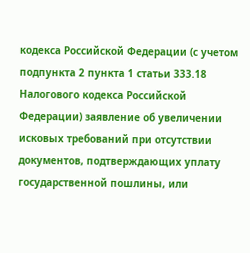кодекса Российской Федерации (с учетом подпункта 2 пункта 1 статьи 333.18 Налогового кодекса Российской Федерации) заявление об увеличении исковых требований при отсутствии документов, подтверждающих уплату государственной пошлины, или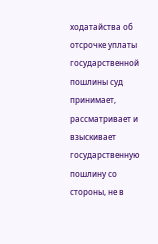ходатайства об отсрочке уплаты государственной пошлины суд принимает, рассматривает и взыскивает государственную пошлину со стороны, не в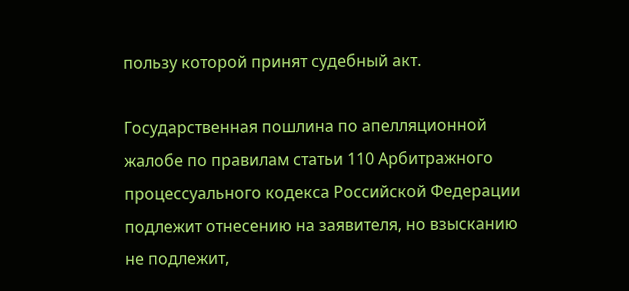пользу которой принят судебный акт.

Государственная пошлина по апелляционной жалобе по правилам статьи 110 Арбитражного процессуального кодекса Российской Федерации подлежит отнесению на заявителя, но взысканию не подлежит,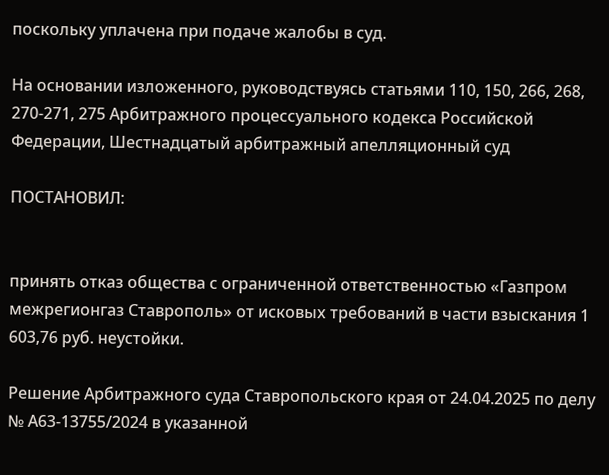поскольку уплачена при подаче жалобы в суд.

На основании изложенного, руководствуясь статьями 110, 150, 266, 268, 270-271, 275 Арбитражного процессуального кодекса Российской Федерации, Шестнадцатый арбитражный апелляционный суд

ПОСТАНОВИЛ:


принять отказ общества с ограниченной ответственностью «Газпром межрегионгаз Ставрополь» от исковых требований в части взыскания 1 603,76 руб. неустойки.

Решение Арбитражного суда Ставропольского края от 24.04.2025 по делу № А63-13755/2024 в указанной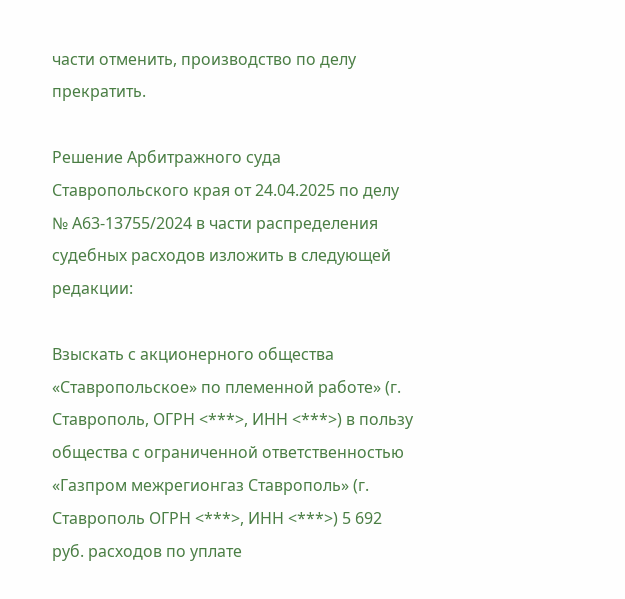части отменить, производство по делу прекратить.

Решение Арбитражного суда Ставропольского края от 24.04.2025 по делу № А63-13755/2024 в части распределения судебных расходов изложить в следующей редакции:

Взыскать с акционерного общества «Ставропольское» по племенной работе» (г. Ставрополь, ОГРН <***>, ИНН <***>) в пользу общества с ограниченной ответственностью «Газпром межрегионгаз Ставрополь» (г. Ставрополь ОГРН <***>, ИНН <***>) 5 692 руб. расходов по уплате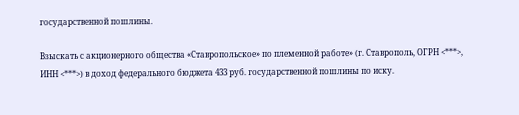государственной пошлины.

Взыскать с акционерного общества «Ставропольское» по племенной работе» (г. Ставрополь, ОГРН <***>, ИНН <***>) в доход федерального бюджета 433 руб. государственной пошлины по иску.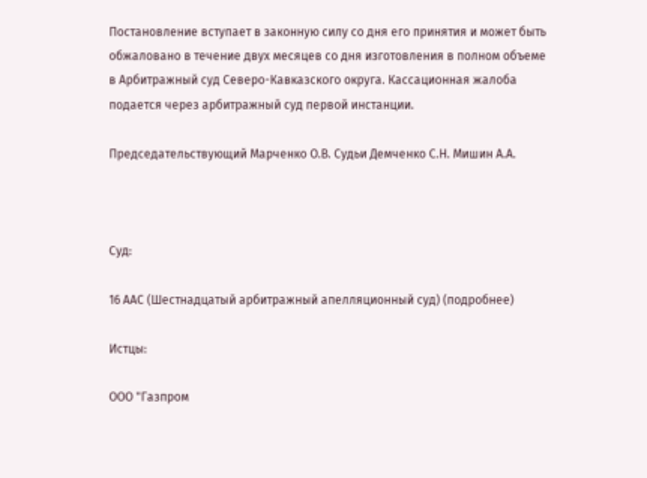Постановление вступает в законную силу со дня его принятия и может быть обжаловано в течение двух месяцев со дня изготовления в полном объеме в Арбитражный суд Северо-Кавказского округа. Кассационная жалоба подается через арбитражный суд первой инстанции.

Председательствующий Марченко О.В. Судьи Демченко С.Н. Мишин А.А.



Суд:

16 ААС (Шестнадцатый арбитражный апелляционный суд) (подробнее)

Истцы:

ООО "Газпром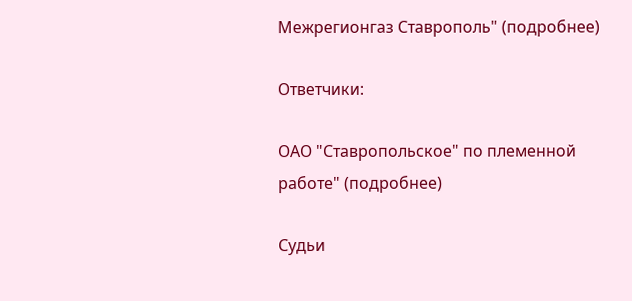Межрегионгаз Ставрополь" (подробнее)

Ответчики:

ОАО "Ставропольское" по племенной работе" (подробнее)

Судьи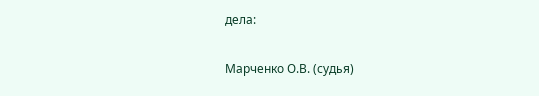дела:

Марченко О.В. (судья)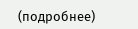(подробнее)